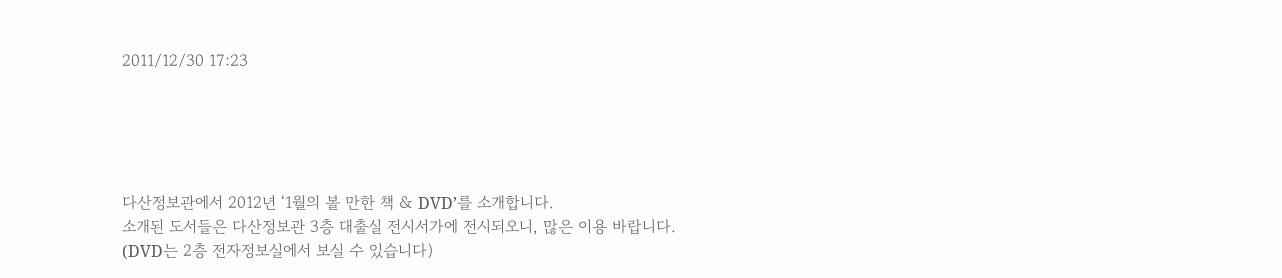2011/12/30 17:23





다산정보관에서 2012년 ‘1월의 볼 만한 책 & DVD’를 소개합니다.
소개된 도서들은 다산정보관 3층 대출실 전시서가에 전시되오니, 많은 이용 바랍니다.
(DVD는 2층 전자정보실에서 보실 수 있습니다)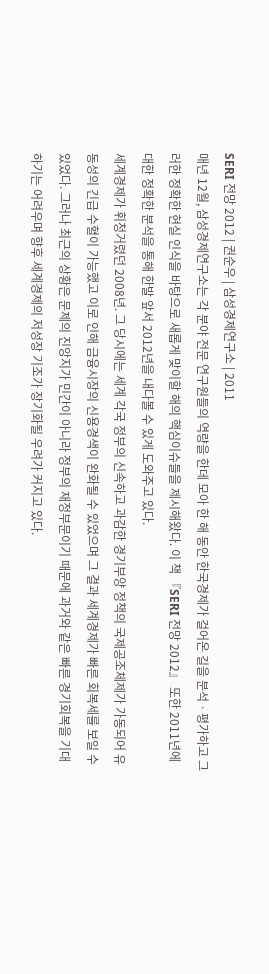SERI 전망 2012 | 권순우 | 삼성경제연구소 | 2011
매년 12월, 삼성경제연구소는 각 분야 전문 연구원들의 역량을 한데 모아 한 해 동안 한국경제가 걸어온 길을 분석ㆍ평가하고 그러한 정확한 현실 인식을 바탕으로 새롭게 맞이할 해의 핵심이슈들을 제시해왔다. 이 책 『SERI 전망 2012』 또한 2011년에 대한 정확한 분석을 통해 한발 앞서 2012년을 내다볼 수 있게 도와주고 있다.
세계경제가 휘청거렸던 2008년. 그 당시에는 세계 각국 정부의 신속하고 과감한 경기부양 정책의 국제공조체제가 가동되어 유동성의 긴급 수혈이 가능했고 이로 인해 금융시장의 신용경색이 완화될 수 있었으며 그 결과 세계경제가 빠른 회복세를 보일 수 있었다. 그러나 최근의 상황은 문제의 진앙지가 민간이 아니라 정부의 재정부문이기 때문에 과거와 같은 빠른 경기회복을 기대하기는 어려우며 향후 세계경제의 저성장 기조가 장기화될 우려가 커지고 있다.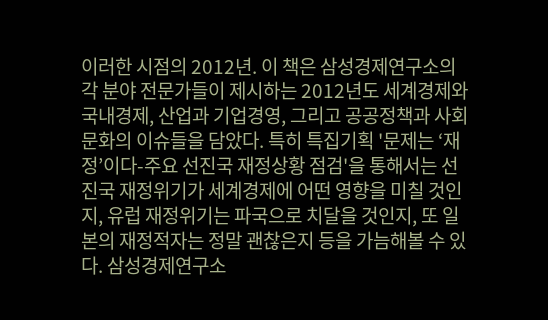이러한 시점의 2012년. 이 책은 삼성경제연구소의 각 분야 전문가들이 제시하는 2012년도 세계경제와 국내경제, 산업과 기업경영, 그리고 공공정책과 사회 문화의 이슈들을 담았다. 특히 특집기획 '문제는 ‘재정’이다-주요 선진국 재정상황 점검'을 통해서는 선진국 재정위기가 세계경제에 어떤 영향을 미칠 것인지, 유럽 재정위기는 파국으로 치달을 것인지, 또 일본의 재정적자는 정말 괜찮은지 등을 가늠해볼 수 있다. 삼성경제연구소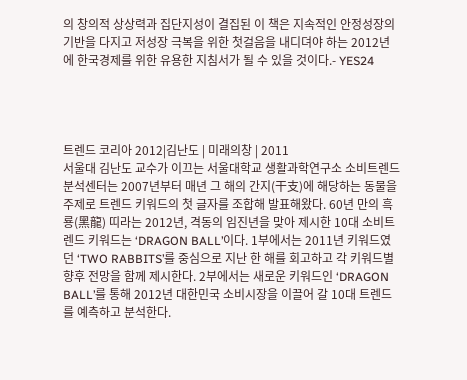의 창의적 상상력과 집단지성이 결집된 이 책은 지속적인 안정성장의 기반을 다지고 저성장 극복을 위한 첫걸음을 내디뎌야 하는 2012년에 한국경제를 위한 유용한 지침서가 될 수 있을 것이다.- YES24




트렌드 코리아 2012|김난도 | 미래의창 | 2011
서울대 김난도 교수가 이끄는 서울대학교 생활과학연구소 소비트렌드분석센터는 2007년부터 매년 그 해의 간지(干支)에 해당하는 동물을 주제로 트렌드 키워드의 첫 글자를 조합해 발표해왔다. 60년 만의 흑룡(黑龍) 띠라는 2012년, 격동의 임진년을 맞아 제시한 10대 소비트렌드 키워드는 ‘DRAGON BALL’이다. 1부에서는 2011년 키워드였던 ‘TWO RABBITS’를 중심으로 지난 한 해를 회고하고 각 키워드별 향후 전망을 함께 제시한다. 2부에서는 새로운 키워드인 ‘DRAGON BALL’를 통해 2012년 대한민국 소비시장을 이끌어 갈 10대 트렌드를 예측하고 분석한다.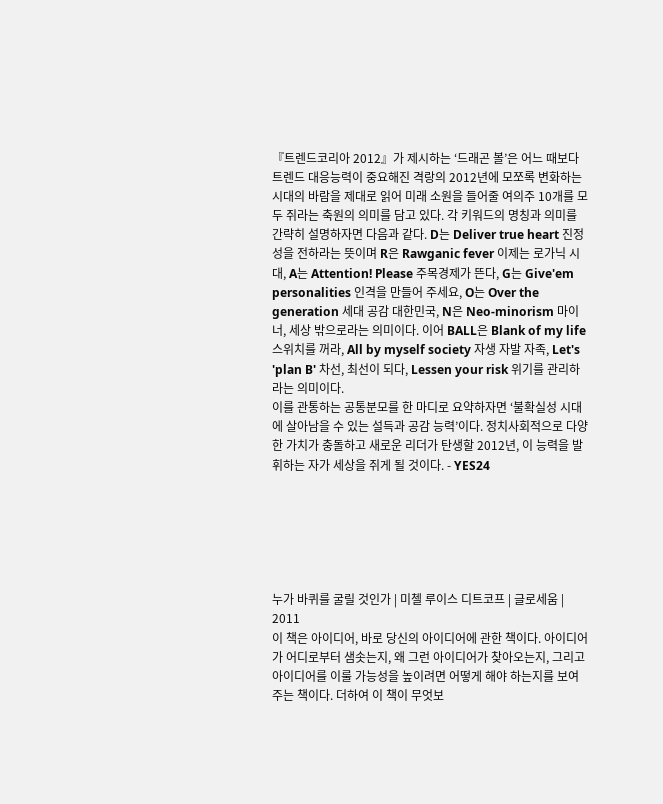『트렌드코리아 2012』가 제시하는 ‘드래곤 볼’은 어느 때보다 트렌드 대응능력이 중요해진 격랑의 2012년에 모쪼록 변화하는 시대의 바람을 제대로 읽어 미래 소원을 들어줄 여의주 10개를 모두 쥐라는 축원의 의미를 담고 있다. 각 키워드의 명칭과 의미를 간략히 설명하자면 다음과 같다. D는 Deliver true heart 진정성을 전하라는 뜻이며 R은 Rawganic fever 이제는 로가닉 시대, A는 Attention! Please 주목경제가 뜬다, G는 Give'em personalities 인격을 만들어 주세요, O는 Over the generation 세대 공감 대한민국, N은 Neo-minorism 마이너, 세상 밖으로라는 의미이다. 이어 BALL은 Blank of my life 스위치를 꺼라, All by myself society 자생 자발 자족, Let's 'plan B' 차선, 최선이 되다, Lessen your risk 위기를 관리하라는 의미이다.
이를 관통하는 공통분모를 한 마디로 요약하자면 ‘불확실성 시대에 살아남을 수 있는 설득과 공감 능력’이다. 정치사회적으로 다양한 가치가 충돌하고 새로운 리더가 탄생할 2012년, 이 능력을 발휘하는 자가 세상을 쥐게 될 것이다. - YES24






누가 바퀴를 굴릴 것인가 | 미첼 루이스 디트코프 | 글로세움 | 2011
이 책은 아이디어, 바로 당신의 아이디어에 관한 책이다. 아이디어가 어디로부터 샘솟는지, 왜 그런 아이디어가 찾아오는지, 그리고 아이디어를 이룰 가능성을 높이려면 어떻게 해야 하는지를 보여주는 책이다. 더하여 이 책이 무엇보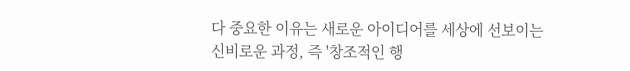다 중요한 이유는 새로운 아이디어를 세상에 선보이는 신비로운 과정, 즉 '창조적인 행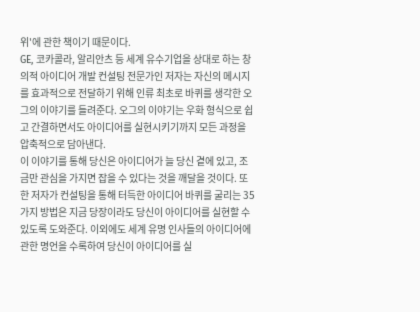위'에 관한 책이기 때문이다.
GE, 코카콜라, 알리안츠 등 세계 유수기업을 상대로 하는 창의적 아이디어 개발 컨설팅 전문가인 저자는 자신의 메시지를 효과적으로 전달하기 위해 인류 최초로 바퀴를 생각한 오그의 이야기를 들려준다. 오그의 이야기는 우화 형식으로 쉽고 간결하면서도 아이디어를 실현시키기까지 모든 과정을 압축적으로 담아낸다.
이 이야기를 통해 당신은 아이디어가 늘 당신 곁에 있고, 조금만 관심을 가지면 잡을 수 있다는 것을 깨달을 것이다. 또한 저자가 컨설팅을 통해 터득한 아이디어 바퀴를 굴리는 35가지 방법은 지금 당장이라도 당신이 아이디어를 실현할 수 있도록 도와준다. 이외에도 세계 유명 인사들의 아이디어에 관한 명언을 수록하여 당신이 아이디어를 실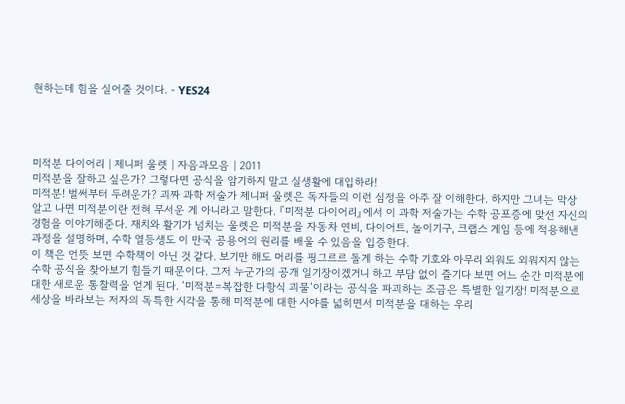현하는데 힘을 실어줄 것이다. - YES24




미적분 다이어리 | 제니퍼 울렛 | 자음과모음 | 2011
미적분을 잘하고 싶은가? 그렇다면 공식을 암기하지 말고 실생활에 대입하라!
미적분! 벌써부터 두려운가? 괴짜 과학 저술가 제니퍼 울렛은 독자들의 이런 심정을 아주 잘 이해한다. 하지만 그녀는 막상 알고 나면 미적분이란 전혀 무서운 게 아니라고 말한다. 『미적분 다이어리』에서 이 과학 저술가는 수학 공포증에 맞선 자신의 경험을 이야기해준다. 재치와 활기가 넘치는 울렛은 미적분을 자동차 연비, 다이어트, 놀이기구, 크랩스 게임 등에 적용해낸 과정을 설명하며, 수학 열등생도 이 만국 공용어의 원리를 배울 수 있음을 입증한다.
이 책은 언뜻 보면 수학책이 아닌 것 같다. 보기만 해도 머리를 핑그르르 돌게 하는 수학 기호와 아무리 외워도 외워지지 않는 수학 공식을 찾아보기 힘들기 때문이다. 그저 누군가의 공개 일기장이겠거니 하고 부담 없이 즐기다 보면 어느 순간 미적분에 대한 새로운 통찰력을 얻게 된다. ‘미적분=복잡한 다항식 괴물’이라는 공식을 파괴하는 조금은 특별한 일기장! 미적분으로 세상을 바라보는 저자의 독특한 시각을 통해 미적분에 대한 시야를 넓히면서 미적분을 대하는 우리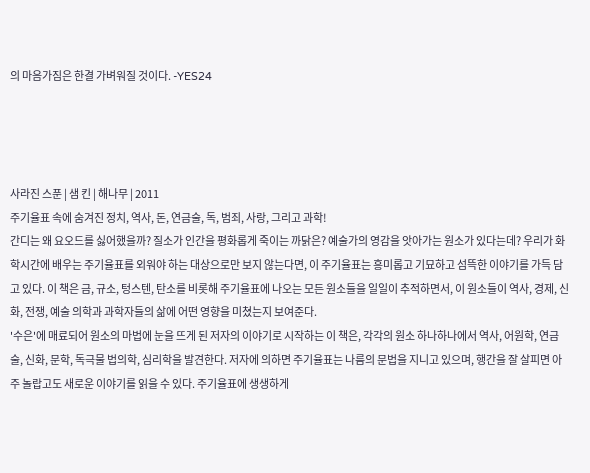의 마음가짐은 한결 가벼워질 것이다. -YES24




사라진 스푼 | 샘 킨 | 해나무 | 2011
주기율표 속에 숨겨진 정치, 역사, 돈, 연금술, 독, 범죄, 사랑, 그리고 과학!
간디는 왜 요오드를 싫어했을까? 질소가 인간을 평화롭게 죽이는 까닭은? 예술가의 영감을 앗아가는 원소가 있다는데? 우리가 화학시간에 배우는 주기율표를 외워야 하는 대상으로만 보지 않는다면, 이 주기율표는 흥미롭고 기묘하고 섬뜩한 이야기를 가득 담고 있다. 이 책은 금, 규소, 텅스텐, 탄소를 비롯해 주기율표에 나오는 모든 원소들을 일일이 추적하면서, 이 원소들이 역사, 경제, 신화, 전쟁, 예술 의학과 과학자들의 삶에 어떤 영향을 미쳤는지 보여준다.
'수은'에 매료되어 원소의 마법에 눈을 뜨게 된 저자의 이야기로 시작하는 이 책은, 각각의 원소 하나하나에서 역사, 어원학, 연금술, 신화, 문학, 독극물 법의학, 심리학을 발견한다. 저자에 의하면 주기율표는 나름의 문법을 지니고 있으며, 행간을 잘 살피면 아주 놀랍고도 새로운 이야기를 읽을 수 있다. 주기율표에 생생하게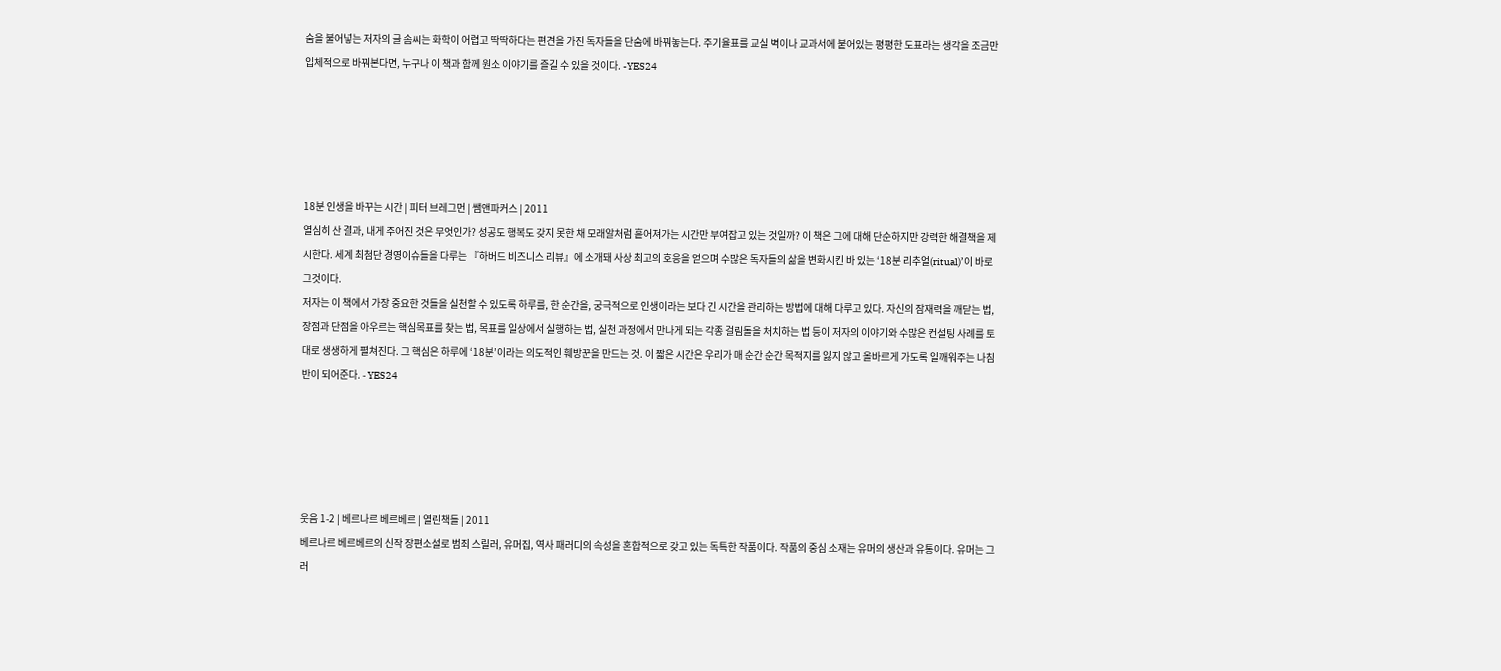숨을 불어넣는 저자의 글 솜씨는 화학이 어렵고 딱딱하다는 편견을 가진 독자들을 단숨에 바꿔놓는다. 주기율표를 교실 벽이나 교과서에 붙어있는 평평한 도표라는 생각을 조금만 입체적으로 바꿔본다면, 누구나 이 책과 함께 원소 이야기를 즐길 수 있을 것이다. -YES24





18분 인생을 바꾸는 시간 | 피터 브레그먼 | 쌤앤파커스 | 2011
열심히 산 결과, 내게 주어진 것은 무엇인가? 성공도 행복도 갖지 못한 채 모래알처럼 흩어져가는 시간만 부여잡고 있는 것일까? 이 책은 그에 대해 단순하지만 강력한 해결책을 제시한다. 세계 최첨단 경영이슈들을 다루는 『하버드 비즈니스 리뷰』에 소개돼 사상 최고의 호응을 얻으며 수많은 독자들의 삶을 변화시킨 바 있는 ‘18분 리추얼(ritual)’이 바로 그것이다.
저자는 이 책에서 가장 중요한 것들을 실천할 수 있도록 하루를, 한 순간을, 궁극적으로 인생이라는 보다 긴 시간을 관리하는 방법에 대해 다루고 있다. 자신의 잠재력을 깨닫는 법, 장점과 단점을 아우르는 핵심목표를 찾는 법, 목표를 일상에서 실행하는 법, 실천 과정에서 만나게 되는 각종 걸림돌을 처치하는 법 등이 저자의 이야기와 수많은 컨설팅 사례를 토대로 생생하게 펼쳐진다. 그 핵심은 하루에 ‘18분’이라는 의도적인 훼방꾼을 만드는 것. 이 짧은 시간은 우리가 매 순간 순간 목적지를 잃지 않고 올바르게 가도록 일깨워주는 나침반이 되어준다. - YES24





웃음 1-2 | 베르나르 베르베르 | 열린책들 | 2011
베르나르 베르베르의 신작 장편소설로 범죄 스릴러, 유머집, 역사 패러디의 속성을 혼합적으로 갖고 있는 독특한 작품이다. 작품의 중심 소재는 유머의 생산과 유통이다. 유머는 그러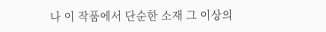나 이 작품에서 단순한 소재 그 이상의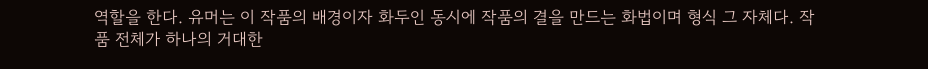역할을 한다. 유머는 이 작품의 배경이자 화두인 동시에 작품의 결을 만드는 화법이며 형식 그 자체다. 작품 전체가 하나의 거대한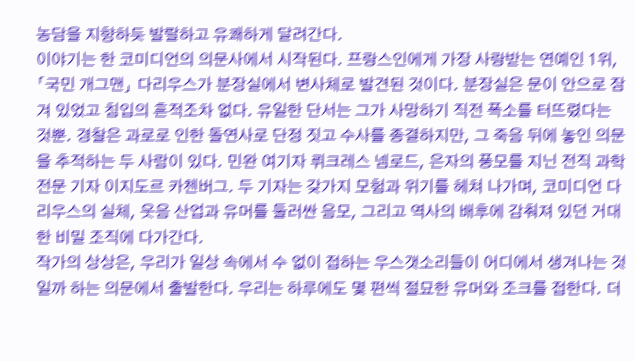농담을 지향하듯 발랄하고 유쾌하게 달려간다.
이야기는 한 코미디언의 의문사에서 시작된다. 프랑스인에게 가장 사랑받는 연예인 1위, 「국민 개그맨」 다리우스가 분장실에서 변사체로 발견된 것이다. 분장실은 문이 안으로 잠겨 있었고 침입의 흔적조차 없다. 유일한 단서는 그가 사망하기 직전 폭소를 터뜨렸다는 것뿐. 경찰은 과로로 인한 돌연사로 단정 짓고 수사를 종결하지만, 그 죽음 뒤에 놓인 의문을 추적하는 두 사람이 있다. 민완 여기자 뤼크레스 넴로드, 은자의 풍모를 지닌 전직 과학 전문 기자 이지도르 카첸버그. 두 기자는 갖가지 모험과 위기를 헤쳐 나가며, 코미디언 다리우스의 실체, 웃음 산업과 유머를 둘러싼 음모, 그리고 역사의 배후에 감춰져 있던 거대한 비밀 조직에 다가간다.
작가의 상상은, 우리가 일상 속에서 수 없이 접하는 우스갯소리들이 어디에서 생겨나는 것일까 하는 의문에서 출발한다. 우리는 하루에도 몇 편씩 절묘한 유머와 조크를 접한다. 더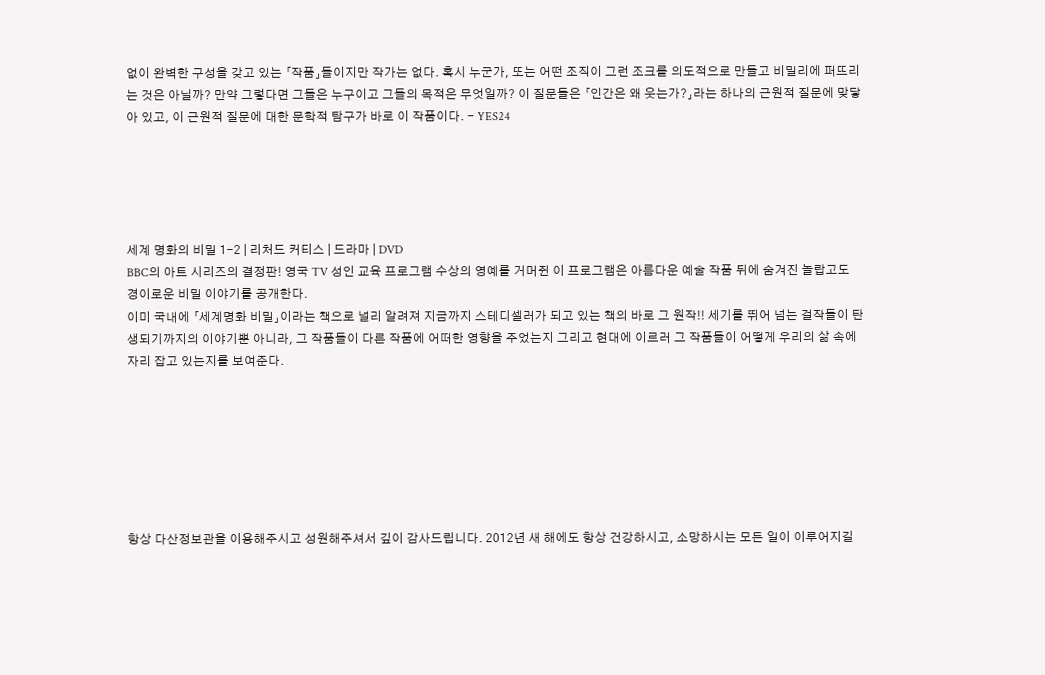없이 완벽한 구성을 갖고 있는 「작품」들이지만 작가는 없다. 혹시 누군가, 또는 어떤 조직이 그런 조크를 의도적으로 만들고 비밀리에 퍼뜨리는 것은 아닐까? 만약 그렇다면 그들은 누구이고 그들의 목적은 무엇일까? 이 질문들은 「인간은 왜 웃는가?」라는 하나의 근원적 질문에 맞닿아 있고, 이 근원적 질문에 대한 문학적 탐구가 바로 이 작품이다. - YES24





세계 명화의 비밀 1-2 | 리처드 커티스 | 드라마 | DVD
BBC의 아트 시리즈의 결정판! 영국 TV 성인 교육 프로그램 수상의 영예를 거머쥔 이 프로그램은 아름다운 예술 작품 뒤에 숨겨진 놀랍고도 경이로운 비밀 이야기를 공개한다.
이미 국내에 「세계명화 비밀」이라는 책으로 널리 알려져 지금까지 스테디셀러가 되고 있는 책의 바로 그 원작!! 세기를 뛰어 넘는 걸작들이 탄생되기까지의 이야기뿐 아니라, 그 작품들이 다른 작품에 어떠한 영향을 주었는지 그리고 현대에 이르러 그 작품들이 어떻게 우리의 삶 속에 자리 잡고 있는지를 보여준다.







항상 다산정보관을 이용해주시고 성원해주셔서 깊이 감사드립니다. 2012년 새 해에도 항상 건강하시고, 소망하시는 모든 일이 이루어지길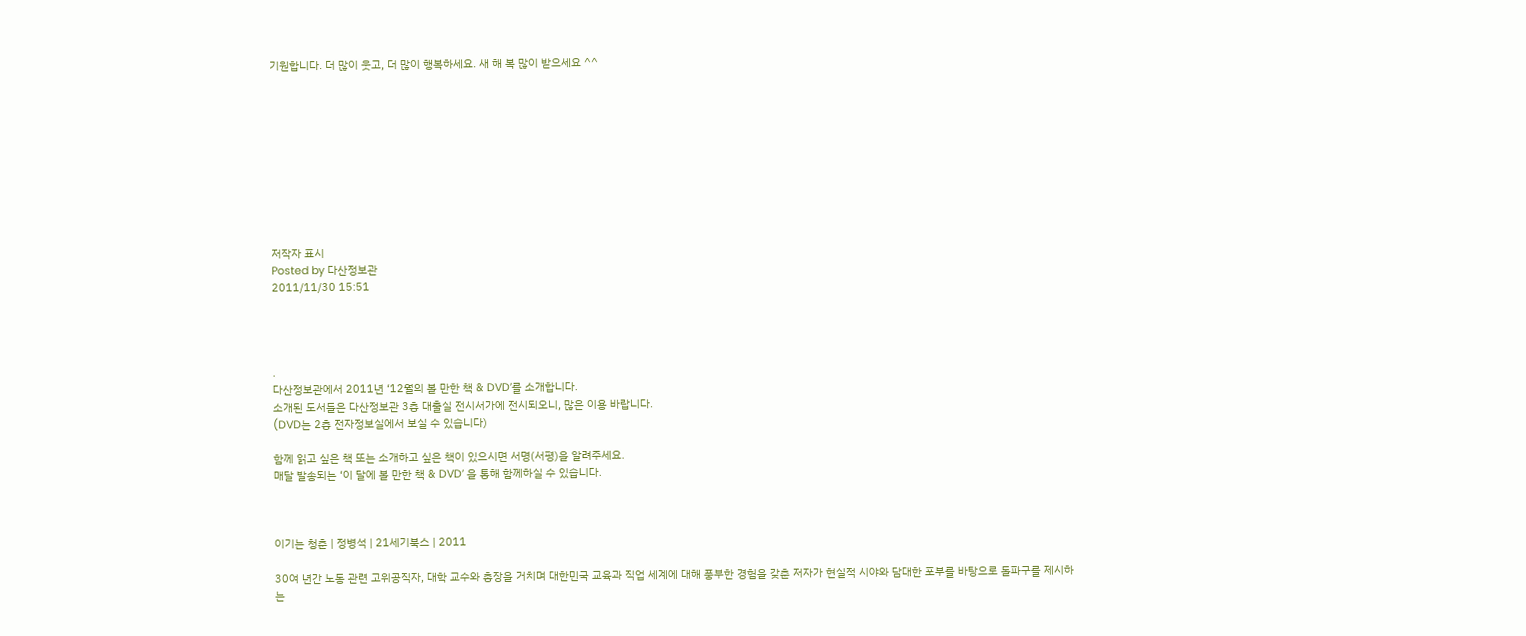기원합니다. 더 많이 웃고, 더 많이 행복하세요. 새 해 복 많이 받으세요 ^^










저작자 표시
Posted by 다산정보관
2011/11/30 15:51




.
다산정보관에서 2011년 ‘12월의 볼 만한 책 & DVD’를 소개합니다.
소개된 도서들은 다산정보관 3층 대출실 전시서가에 전시되오니, 많은 이용 바랍니다.
(DVD는 2층 전자정보실에서 보실 수 있습니다)

함께 읽고 싶은 책 또는 소개하고 싶은 책이 있으시면 서명(서평)을 알려주세요.
매달 발송되는 ‘이 달에 볼 만한 책 & DVD’ 을 통해 함께하실 수 있습니다.



이기는 청춘 | 정병석 | 21세기북스 | 2011

30여 년간 노동 관련 고위공직자, 대학 교수와 총장을 거치며 대한민국 교육과 직업 세계에 대해 풍부한 경험을 갖춘 저자가 현실적 시야와 담대한 포부를 바탕으로 돌파구를 제시하는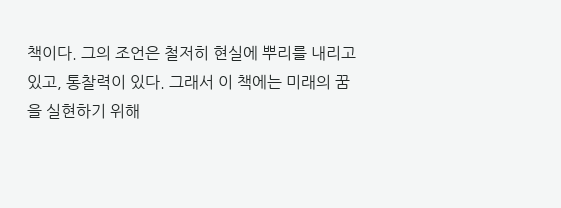책이다. 그의 조언은 철저히 현실에 뿌리를 내리고 있고, 통찰력이 있다. 그래서 이 책에는 미래의 꿈을 실현하기 위해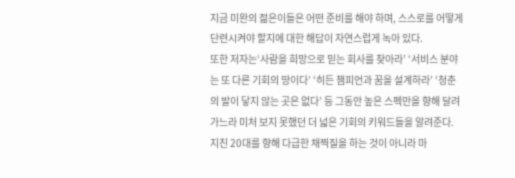지금 미완의 젊은이들은 어떤 준비를 해야 하며, 스스로를 어떻게 단련시켜야 할지에 대한 해답이 자연스럽게 녹아 있다.
또한 저자는‘사람을 희망으로 믿는 회사를 찾아라’ ‘서비스 분야는 또 다른 기회의 땅이다’ ‘히든 챔피언과 꿈을 설계하라’ ‘청춘의 발이 닿지 않는 곳은 없다’ 등 그동안 높은 스펙만을 향해 달려가느라 미처 보지 못했던 더 넓은 기회의 키워드들을 알려준다. 지친 20대를 향해 다급한 채찍질을 하는 것이 아니라 마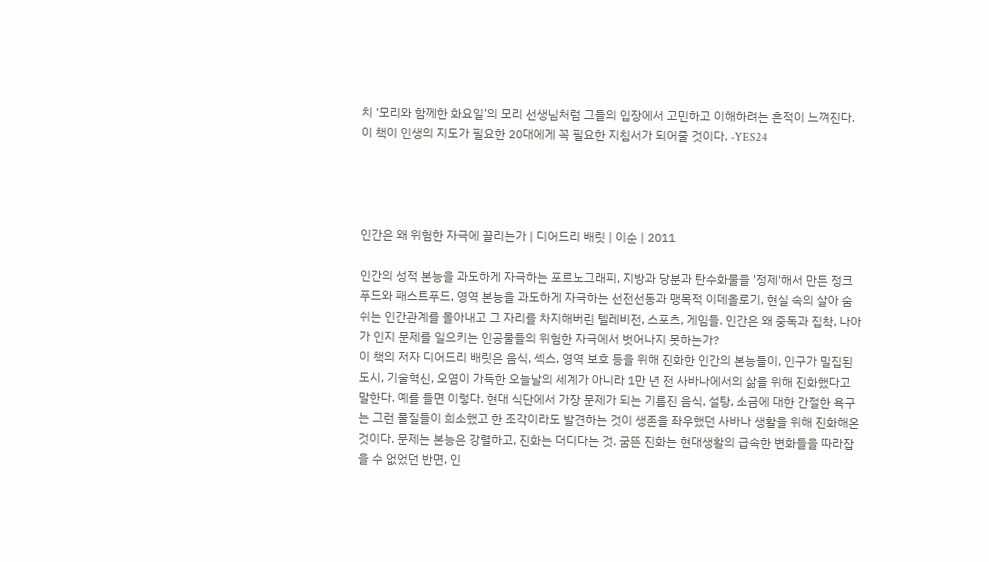치 ‘모리와 함께한 화요일’의 모리 선생님처럼 그들의 입장에서 고민하고 이해하려는 흔적이 느껴진다. 이 책이 인생의 지도가 필요한 20대에게 꼭 필요한 지침서가 되어줄 것이다. -YES24




인간은 왜 위험한 자극에 끌리는가 | 디어드리 배릿 | 이순 | 2011

인간의 성적 본능을 과도하게 자극하는 포르노그래피, 지방과 당분과 탄수화물을 '정제'해서 만든 정크푸드와 패스트푸드, 영역 본능을 과도하게 자극하는 선전선동과 맹목적 이데올로기, 현실 속의 살아 숨 쉬는 인간관계를 몰아내고 그 자리를 차지해버린 텔레비전, 스포츠, 게임들. 인간은 왜 중독과 집착, 나아가 인지 문제를 일으키는 인공물들의 위험한 자극에서 벗어나지 못하는가?
이 책의 저자 디어드리 배릿은 음식, 섹스, 영역 보호 등을 위해 진화한 인간의 본능들이, 인구가 밀집된 도시, 기술혁신, 오염이 가득한 오늘날의 세계가 아니라 1만 년 전 사바나에서의 삶을 위해 진화했다고 말한다. 예를 들면 이렇다. 현대 식단에서 가장 문제가 되는 기름진 음식, 설탕, 소금에 대한 간절한 욕구는 그런 물질들이 희소했고 한 조각이라도 발견하는 것이 생존을 좌우했던 사바나 생활을 위해 진화해온 것이다. 문제는 본능은 강렬하고, 진화는 더디다는 것. 굼뜬 진화는 현대생활의 급속한 변화들을 따라잡을 수 없었던 반면, 인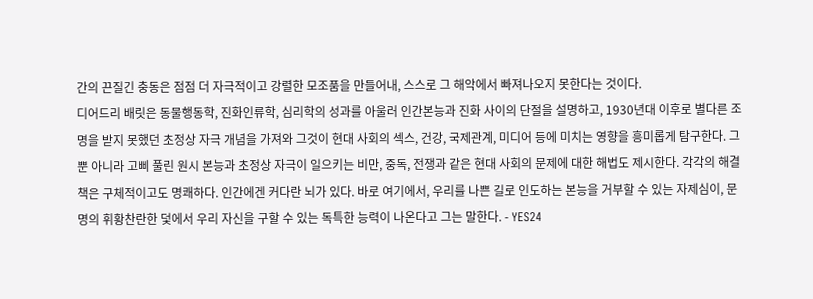간의 끈질긴 충동은 점점 더 자극적이고 강렬한 모조품을 만들어내, 스스로 그 해악에서 빠져나오지 못한다는 것이다.
디어드리 배릿은 동물행동학, 진화인류학, 심리학의 성과를 아울러 인간본능과 진화 사이의 단절을 설명하고, 1930년대 이후로 별다른 조명을 받지 못했던 초정상 자극 개념을 가져와 그것이 현대 사회의 섹스, 건강, 국제관계, 미디어 등에 미치는 영향을 흥미롭게 탐구한다. 그뿐 아니라 고삐 풀린 원시 본능과 초정상 자극이 일으키는 비만, 중독, 전쟁과 같은 현대 사회의 문제에 대한 해법도 제시한다. 각각의 해결책은 구체적이고도 명쾌하다. 인간에겐 커다란 뇌가 있다. 바로 여기에서, 우리를 나쁜 길로 인도하는 본능을 거부할 수 있는 자제심이, 문명의 휘황찬란한 덫에서 우리 자신을 구할 수 있는 독특한 능력이 나온다고 그는 말한다. - YES24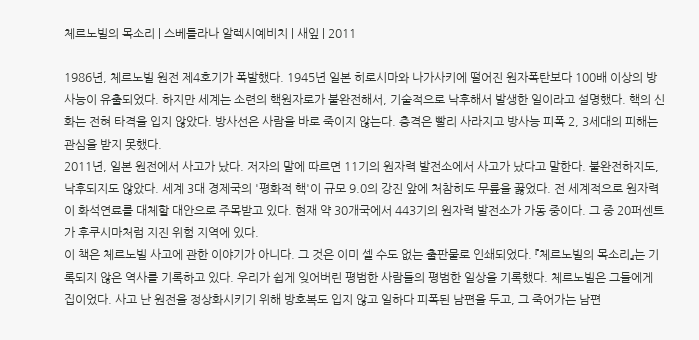체르노빌의 목소리 | 스베틀라나 알렉시예비치 | 새잎 | 2011

1986년, 체르노빌 원전 제4호기가 폭발했다. 1945년 일본 히로시마와 나가사키에 떨어진 원자폭탄보다 100배 이상의 방사능이 유출되었다. 하지만 세계는 소련의 핵원자로가 불완전해서, 기술적으로 낙후해서 발생한 일이라고 설명했다. 핵의 신화는 전혀 타격을 입지 않았다. 방사선은 사람을 바로 죽이지 않는다. 충격은 빨리 사라지고 방사능 피폭 2, 3세대의 피해는 관심을 받지 못했다.
2011년, 일본 원전에서 사고가 났다. 저자의 말에 따르면 11기의 원자력 발전소에서 사고가 났다고 말한다. 불완전하지도, 낙후되지도 않았다. 세계 3대 경제국의 '평화적 핵'이 규모 9.0의 강진 앞에 처참히도 무릎을 꿇었다. 전 세계적으로 원자력이 화석연료를 대체할 대안으로 주목받고 있다. 현재 약 30개국에서 443기의 원자력 발전소가 가동 중이다. 그 중 20퍼센트가 후쿠시마처럼 지진 위험 지역에 있다.
이 책은 체르노빌 사고에 관한 이야기가 아니다. 그 것은 이미 셀 수도 없는 출판물로 인쇄되었다. 『체르노빌의 목소리』는 기록되지 않은 역사를 기록하고 있다. 우리가 쉽게 잊어버린 평범한 사람들의 평범한 일상을 기록했다. 체르노빌은 그들에게 집이었다. 사고 난 원전을 정상화시키기 위해 방호복도 입지 않고 일하다 피폭된 남편을 두고, 그 죽어가는 남편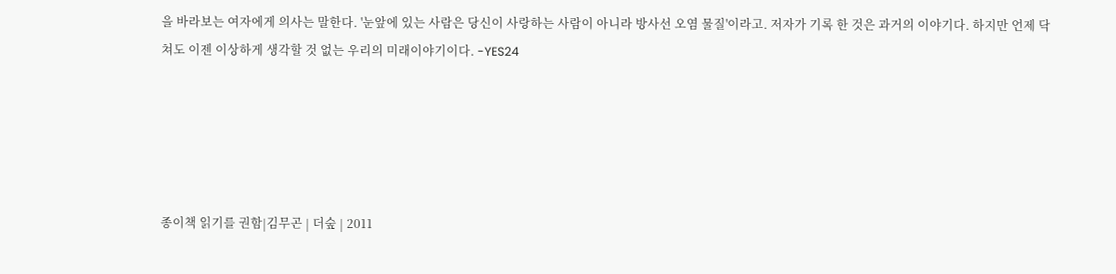을 바라보는 여자에게 의사는 말한다. '눈앞에 있는 사람은 당신이 사랑하는 사람이 아니라 방사선 오염 물질'이라고. 저자가 기록 한 것은 과거의 이야기다. 하지만 언제 닥쳐도 이젠 이상하게 생각할 것 없는 우리의 미래이야기이다. -YES24





종이책 읽기를 권함|김무곤 | 더숲 | 2011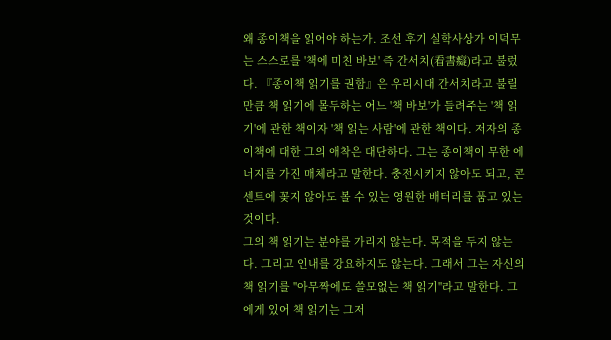왜 종이책을 읽어야 하는가. 조선 후기 실학사상가 이덕무는 스스로를 '책에 미친 바보' 즉 간서치(看書癡)라고 불렀다. 『종이책 읽기를 권함』은 우리시대 간서치라고 불릴 만큼 책 읽기에 몰두하는 어느 '책 바보'가 들려주는 '책 읽기'에 관한 책이자 '책 읽는 사람'에 관한 책이다. 저자의 종이책에 대한 그의 애착은 대단하다. 그는 종이책이 무한 에너지를 가진 매체라고 말한다. 충전시키지 않아도 되고, 콘센트에 꽂지 않아도 볼 수 있는 영원한 배터리를 품고 있는 것이다.
그의 책 읽기는 분야를 가리지 않는다. 목적을 두지 않는다. 그리고 인내를 강요하지도 않는다. 그래서 그는 자신의 책 읽기를 "아무짝에도 쓸모없는 책 읽기"라고 말한다. 그에게 있어 책 읽기는 그저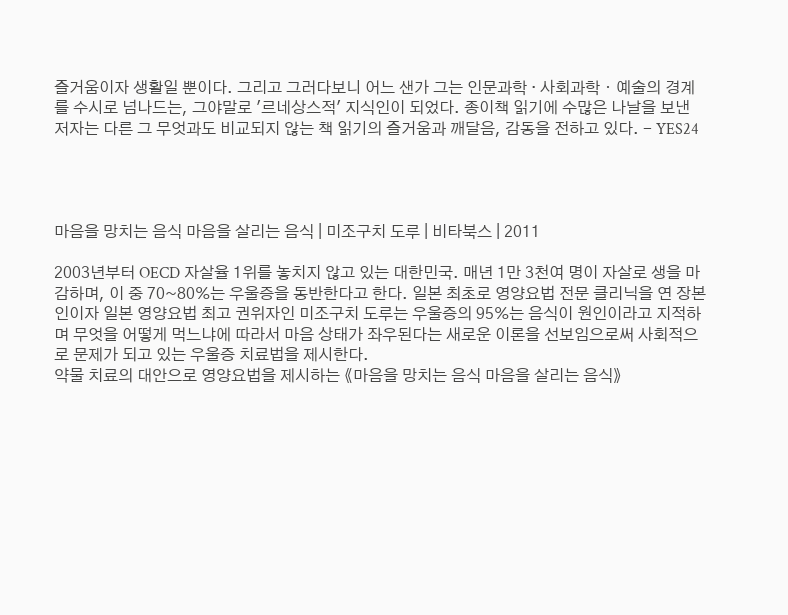즐거움이자 생활일 뿐이다. 그리고 그러다보니 어느 샌가 그는 인문과학 · 사회과학ㆍ예술의 경계를 수시로 넘나드는, 그야말로 '르네상스적' 지식인이 되었다. 종이책 읽기에 수많은 나날을 보낸 저자는 다른 그 무엇과도 비교되지 않는 책 읽기의 즐거움과 깨달음, 감동을 전하고 있다. - YES24




마음을 망치는 음식 마음을 살리는 음식 | 미조구치 도루 | 비타북스 | 2011

2003년부터 OECD 자살율 1위를 놓치지 않고 있는 대한민국. 매년 1만 3천여 명이 자살로 생을 마감하며, 이 중 70~80%는 우울증을 동반한다고 한다. 일본 최초로 영양요법 전문 클리닉을 연 장본인이자 일본 영양요법 최고 권위자인 미조구치 도루는 우울증의 95%는 음식이 원인이라고 지적하며 무엇을 어떻게 먹느냐에 따라서 마음 상태가 좌우된다는 새로운 이론을 선보임으로써 사회적으로 문제가 되고 있는 우울증 치료법을 제시한다.
약물 치료의 대안으로 영양요법을 제시하는 《마음을 망치는 음식 마음을 살리는 음식》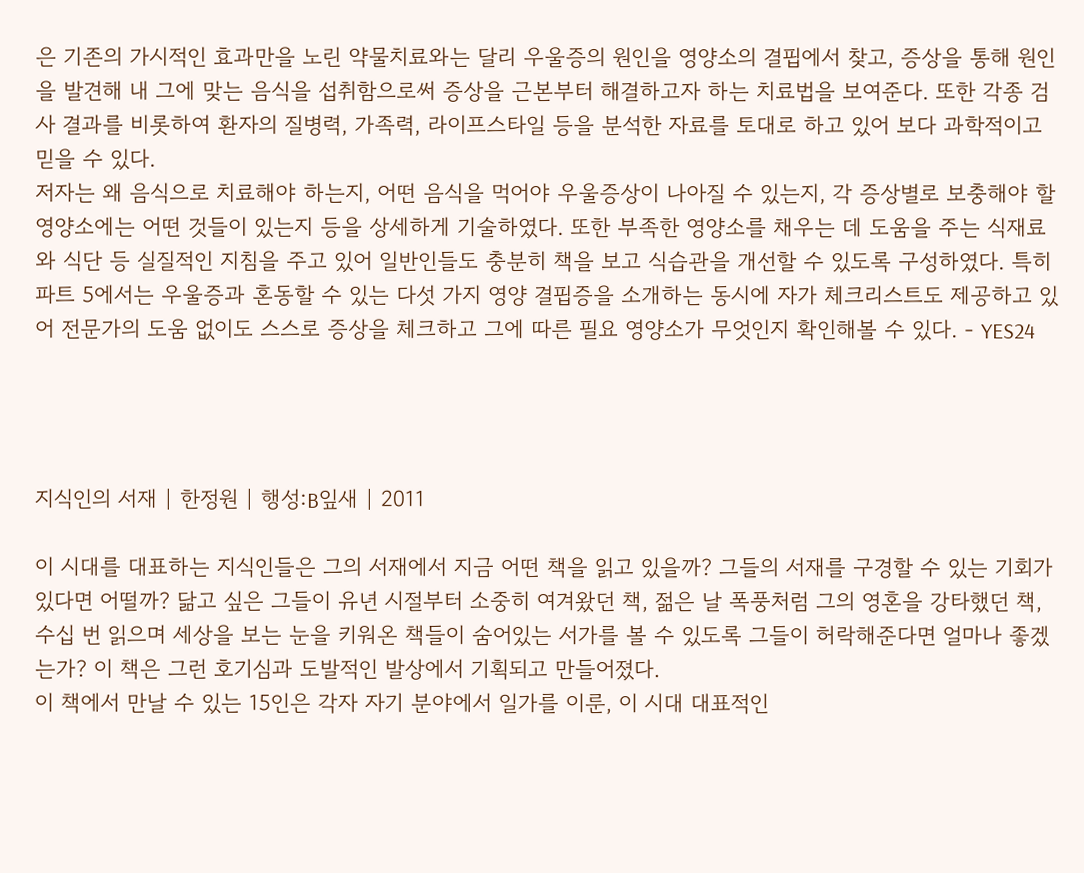은 기존의 가시적인 효과만을 노린 약물치료와는 달리 우울증의 원인을 영양소의 결핍에서 찾고, 증상을 통해 원인을 발견해 내 그에 맞는 음식을 섭취함으로써 증상을 근본부터 해결하고자 하는 치료법을 보여준다. 또한 각종 검사 결과를 비롯하여 환자의 질병력, 가족력, 라이프스타일 등을 분석한 자료를 토대로 하고 있어 보다 과학적이고 믿을 수 있다.
저자는 왜 음식으로 치료해야 하는지, 어떤 음식을 먹어야 우울증상이 나아질 수 있는지, 각 증상별로 보충해야 할 영양소에는 어떤 것들이 있는지 등을 상세하게 기술하였다. 또한 부족한 영양소를 채우는 데 도움을 주는 식재료와 식단 등 실질적인 지침을 주고 있어 일반인들도 충분히 책을 보고 식습관을 개선할 수 있도록 구성하였다. 특히 파트 5에서는 우울증과 혼동할 수 있는 다섯 가지 영양 결핍증을 소개하는 동시에 자가 체크리스트도 제공하고 있어 전문가의 도움 없이도 스스로 증상을 체크하고 그에 따른 필요 영양소가 무엇인지 확인해볼 수 있다. - YES24




지식인의 서재 | 한정원 | 행성:B잎새 | 2011

이 시대를 대표하는 지식인들은 그의 서재에서 지금 어떤 책을 읽고 있을까? 그들의 서재를 구경할 수 있는 기회가 있다면 어떨까? 닮고 싶은 그들이 유년 시절부터 소중히 여겨왔던 책, 젊은 날 폭풍처럼 그의 영혼을 강타했던 책, 수십 번 읽으며 세상을 보는 눈을 키워온 책들이 숨어있는 서가를 볼 수 있도록 그들이 허락해준다면 얼마나 좋겠는가? 이 책은 그런 호기심과 도발적인 발상에서 기획되고 만들어졌다.
이 책에서 만날 수 있는 15인은 각자 자기 분야에서 일가를 이룬, 이 시대 대표적인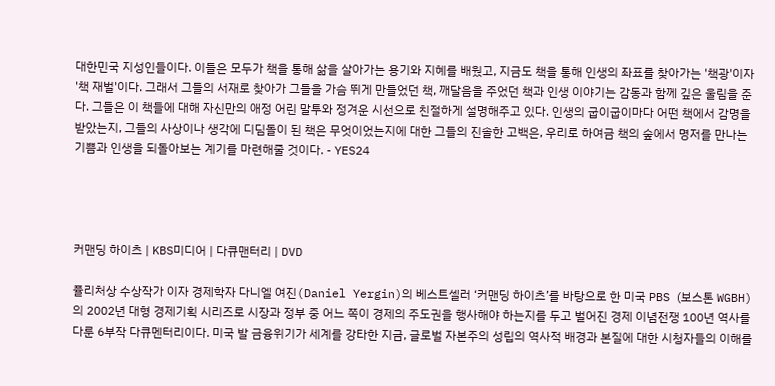대한민국 지성인들이다. 이들은 모두가 책을 통해 삶을 살아가는 용기와 지혜를 배웠고, 지금도 책을 통해 인생의 좌표를 찾아가는 '책광'이자 '책 재벌'이다. 그래서 그들의 서재로 찾아가 그들을 가슴 뛰게 만들었던 책, 깨달음을 주었던 책과 인생 이야기는 감동과 함께 깊은 울림을 준다. 그들은 이 책들에 대해 자신만의 애정 어린 말투와 정겨운 시선으로 친절하게 설명해주고 있다. 인생의 굽이굽이마다 어떤 책에서 감명을 받았는지, 그들의 사상이나 생각에 디딤돌이 된 책은 무엇이었는지에 대한 그들의 진솔한 고백은, 우리로 하여금 책의 숲에서 명저를 만나는 기쁨과 인생을 되돌아보는 계기를 마련해줄 것이다. - YES24




커맨딩 하이츠 | KBS미디어 | 다큐맨터리 | DVD

퓰리처상 수상작가 이자 경제학자 다니엘 여진(Daniel Yergin)의 베스트셀러 ‘커맨딩 하이츠’를 바탕으로 한 미국 PBS (보스톤 WGBH)의 2002년 대형 경제기획 시리즈로 시장과 정부 중 어느 쪽이 경제의 주도권을 행사해야 하는지를 두고 벌어진 경제 이념전쟁 100년 역사를 다룬 6부작 다큐멘터리이다. 미국 발 금융위기가 세계를 강타한 지금, 글로벌 자본주의 성립의 역사적 배경과 본질에 대한 시청자들의 이해를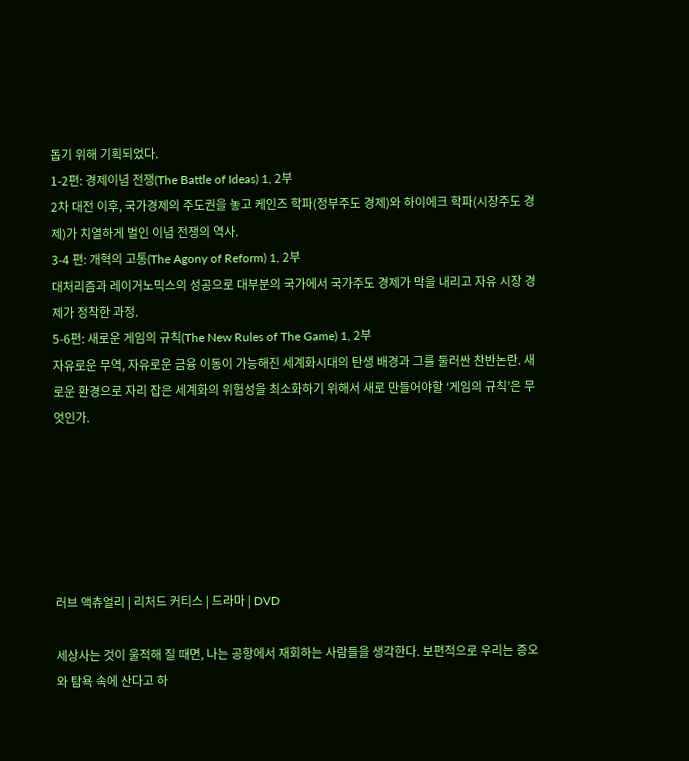돕기 위해 기획되었다.
1-2편: 경제이념 전쟁(The Battle of Ideas) 1, 2부
2차 대전 이후, 국가경제의 주도권을 놓고 케인즈 학파(정부주도 경제)와 하이에크 학파(시장주도 경제)가 치열하게 벌인 이념 전쟁의 역사.
3-4 편: 개혁의 고통(The Agony of Reform) 1, 2부
대처리즘과 레이거노믹스의 성공으로 대부분의 국가에서 국가주도 경제가 막을 내리고 자유 시장 경제가 정착한 과정.
5-6편: 새로운 게임의 규칙(The New Rules of The Game) 1, 2부
자유로운 무역, 자유로운 금융 이동이 가능해진 세계화시대의 탄생 배경과 그를 둘러싼 찬반논란. 새로운 환경으로 자리 잡은 세계화의 위험성을 최소화하기 위해서 새로 만들어야할 ‘게임의 규칙’은 무엇인가.






러브 액츄얼리 | 리처드 커티스 | 드라마 | DVD

세상사는 것이 울적해 질 때면, 나는 공항에서 재회하는 사람들을 생각한다. 보편적으로 우리는 증오와 탐욕 속에 산다고 하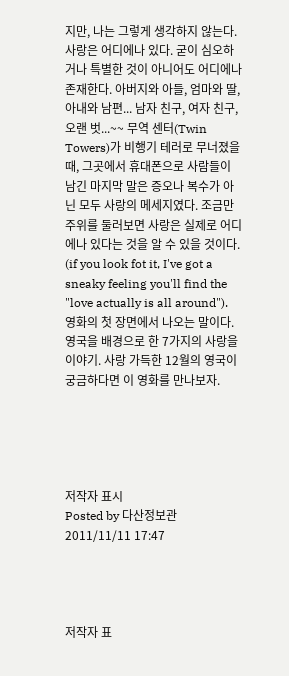지만, 나는 그렇게 생각하지 않는다. 사랑은 어디에나 있다. 굳이 심오하거나 특별한 것이 아니어도 어디에나 존재한다. 아버지와 아들, 엄마와 딸, 아내와 남편... 남자 친구, 여자 친구, 오랜 벗...~~ 무역 센터(Twin Towers)가 비행기 테러로 무너졌을 때, 그곳에서 휴대폰으로 사람들이 남긴 마지막 말은 증오나 복수가 아닌 모두 사랑의 메세지였다. 조금만 주위를 둘러보면 사랑은 실제로 어디에나 있다는 것을 알 수 있을 것이다. (if you look fot it, I've got a sneaky feeling you'll find the "love actually is all around").
영화의 첫 장면에서 나오는 말이다. 영국을 배경으로 한 7가지의 사랑을 이야기. 사랑 가득한 12월의 영국이 궁금하다면 이 영화를 만나보자.





저작자 표시
Posted by 다산정보관
2011/11/11 17:47




저작자 표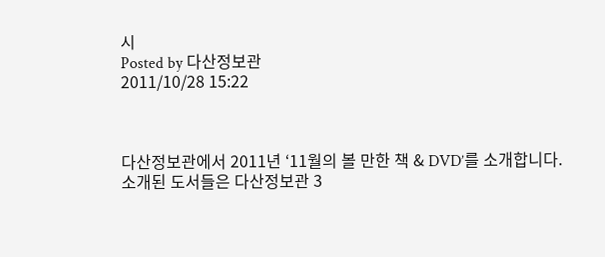시
Posted by 다산정보관
2011/10/28 15:22



다산정보관에서 2011년 ‘11월의 볼 만한 책 & DVD’를 소개합니다.
소개된 도서들은 다산정보관 3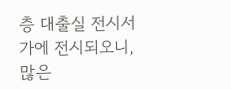층 대출실 전시서가에 전시되오니, 많은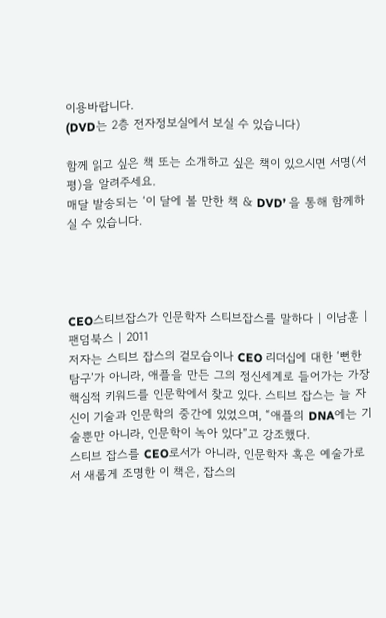이용바랍니다.
(DVD는 2층 전자정보실에서 보실 수 있습니다)

함께 읽고 싶은 책 또는 소개하고 싶은 책이 있으시면 서명(서평)을 알려주세요.
매달 발송되는 ‘이 달에 볼 만한 책 & DVD’ 을 통해 함께하실 수 있습니다.




CEO스티브잡스가 인문학자 스티브잡스를 말하다 | 이남훈 | 팬덤북스 | 2011
저자는 스티브 잡스의 겉모습이나 CEO 리더십에 대한 ‘뻔한 탐구’가 아니라, 애플을 만든 그의 정신세계로 들어가는 가장 핵심적 키워드를 인문학에서 찾고 있다. 스티브 잡스는 늘 자신이 기술과 인문학의 중간에 있었으며, “애플의 DNA에는 기술뿐만 아니라, 인문학이 녹아 있다”고 강조했다.
스티브 잡스를 CEO로서가 아니라, 인문학자 혹은 예술가로서 새롭게 조명한 이 책은, 잡스의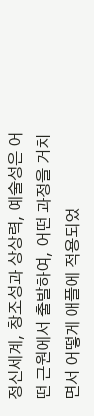정신세계, 창조성과 상상력, 예술성은 어떤 근원에서 출발하여, 어떤 과정을 거치면서 어떻게 애플에 적용되었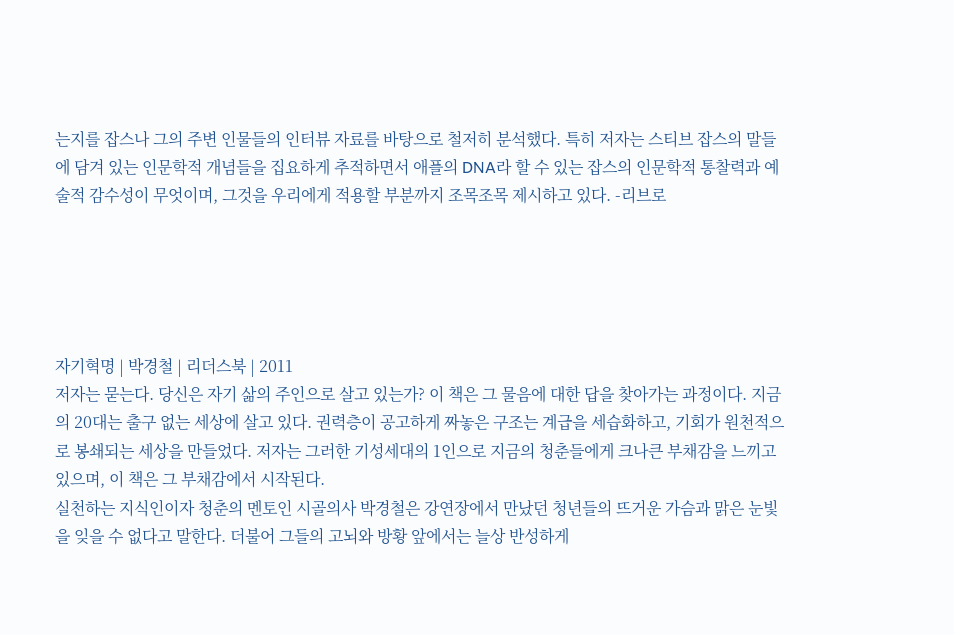는지를 잡스나 그의 주변 인물들의 인터뷰 자료를 바탕으로 철저히 분석했다. 특히 저자는 스티브 잡스의 말들에 담겨 있는 인문학적 개념들을 집요하게 추적하면서 애플의 DNA라 할 수 있는 잡스의 인문학적 통찰력과 예술적 감수성이 무엇이며, 그것을 우리에게 적용할 부분까지 조목조목 제시하고 있다. -리브로





자기혁명 | 박경철 | 리더스북 | 2011
저자는 묻는다. 당신은 자기 삶의 주인으로 살고 있는가? 이 책은 그 물음에 대한 답을 찾아가는 과정이다. 지금의 20대는 출구 없는 세상에 살고 있다. 권력층이 공고하게 짜놓은 구조는 계급을 세습화하고, 기회가 원천적으로 봉쇄되는 세상을 만들었다. 저자는 그러한 기성세대의 1인으로 지금의 청춘들에게 크나큰 부채감을 느끼고 있으며, 이 책은 그 부채감에서 시작된다.
실천하는 지식인이자 청춘의 멘토인 시골의사 박경철은 강연장에서 만났던 청년들의 뜨거운 가슴과 맑은 눈빛을 잊을 수 없다고 말한다. 더불어 그들의 고뇌와 방황 앞에서는 늘상 반성하게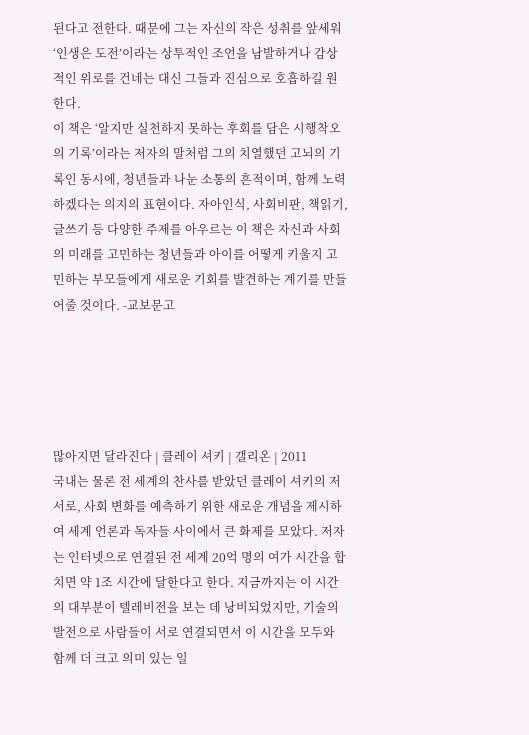된다고 전한다. 때문에 그는 자신의 작은 성취를 앞세워 ‘인생은 도전’이라는 상투적인 조언을 남발하거나 감상적인 위로를 건네는 대신 그들과 진심으로 호흡하길 원한다.
이 책은 ‘알지만 실천하지 못하는 후회를 담은 시행착오의 기록’이라는 저자의 말처럼 그의 치열했던 고뇌의 기록인 동시에, 청년들과 나눈 소통의 흔적이며, 함께 노력하겠다는 의지의 표현이다. 자아인식, 사회비판, 책읽기, 글쓰기 등 다양한 주제를 아우르는 이 책은 자신과 사회의 미래를 고민하는 청년들과 아이를 어떻게 키울지 고민하는 부모들에게 새로운 기회를 발견하는 계기를 만들어줄 것이다. -교보문고





많아지면 달라진다 | 클레이 셔키 | 갤리온 | 2011
국내는 물론 전 세계의 찬사를 받았던 클레이 셔키의 저서로, 사회 변화를 예측하기 위한 새로운 개념을 제시하여 세계 언론과 독자들 사이에서 큰 화제를 모았다. 저자는 인터넷으로 연결된 전 세계 20억 명의 여가 시간을 합치면 약 1조 시간에 달한다고 한다. 지금까지는 이 시간의 대부분이 텔레비전을 보는 데 낭비되었지만, 기술의 발전으로 사람들이 서로 연결되면서 이 시간을 모두와 함께 더 크고 의미 있는 일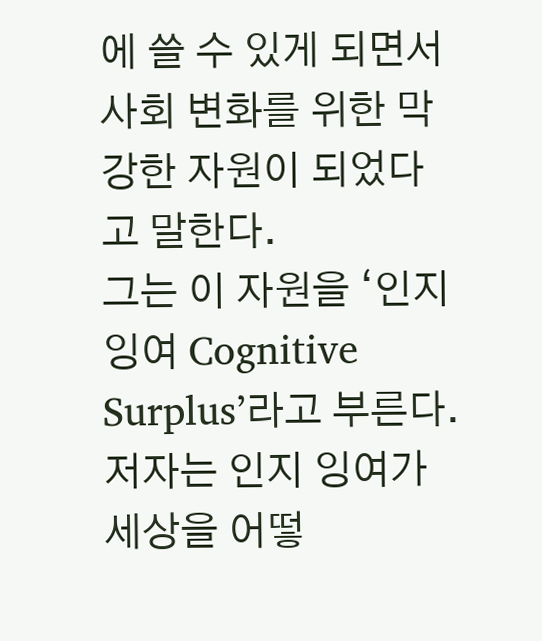에 쓸 수 있게 되면서 사회 변화를 위한 막강한 자원이 되었다고 말한다.
그는 이 자원을 ‘인지 잉여 Cognitive Surplus’라고 부른다. 저자는 인지 잉여가 세상을 어떻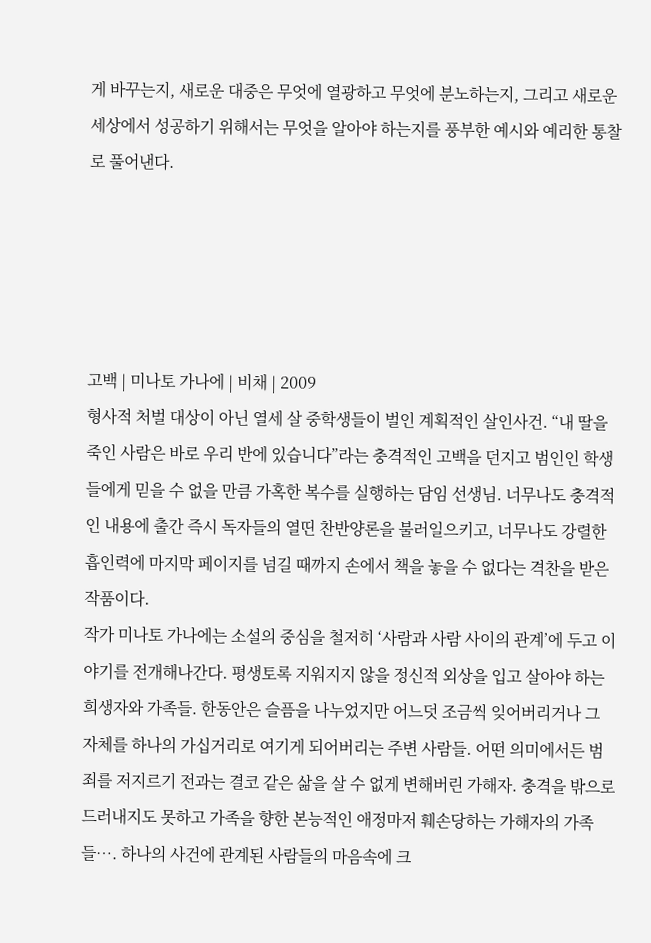게 바꾸는지, 새로운 대중은 무엇에 열광하고 무엇에 분노하는지, 그리고 새로운 세상에서 성공하기 위해서는 무엇을 알아야 하는지를 풍부한 예시와 예리한 통찰로 풀어낸다.





고백 | 미나토 가나에 | 비채 | 2009
형사적 처벌 대상이 아닌 열세 살 중학생들이 벌인 계획적인 살인사건. “내 딸을 죽인 사람은 바로 우리 반에 있습니다”라는 충격적인 고백을 던지고 범인인 학생들에게 믿을 수 없을 만큼 가혹한 복수를 실행하는 담임 선생님. 너무나도 충격적인 내용에 출간 즉시 독자들의 열띤 찬반양론을 불러일으키고, 너무나도 강렬한 흡인력에 마지막 페이지를 넘길 때까지 손에서 책을 놓을 수 없다는 격찬을 받은 작품이다.
작가 미나토 가나에는 소설의 중심을 철저히 ‘사람과 사람 사이의 관계’에 두고 이야기를 전개해나간다. 평생토록 지워지지 않을 정신적 외상을 입고 살아야 하는 희생자와 가족들. 한동안은 슬픔을 나누었지만 어느덧 조금씩 잊어버리거나 그 자체를 하나의 가십거리로 여기게 되어버리는 주변 사람들. 어떤 의미에서든 범죄를 저지르기 전과는 결코 같은 삶을 살 수 없게 변해버린 가해자. 충격을 밖으로 드러내지도 못하고 가족을 향한 본능적인 애정마저 훼손당하는 가해자의 가족들…. 하나의 사건에 관계된 사람들의 마음속에 크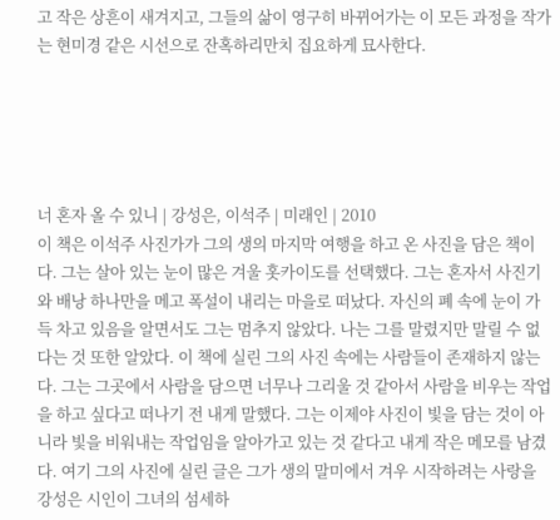고 작은 상흔이 새겨지고, 그들의 삶이 영구히 바뀌어가는 이 모든 과정을 작가는 현미경 같은 시선으로 잔혹하리만치 집요하게 묘사한다.





너 혼자 올 수 있니 | 강성은, 이석주 | 미래인 | 2010
이 책은 이석주 사진가가 그의 생의 마지막 여행을 하고 온 사진을 담은 책이다. 그는 살아 있는 눈이 많은 겨울 홋카이도를 선택했다. 그는 혼자서 사진기와 배낭 하나만을 메고 폭설이 내리는 마을로 떠났다. 자신의 폐 속에 눈이 가득 차고 있음을 알면서도 그는 멈추지 않았다. 나는 그를 말렸지만 말릴 수 없다는 것 또한 알았다. 이 책에 실린 그의 사진 속에는 사람들이 존재하지 않는다. 그는 그곳에서 사람을 담으면 너무나 그리울 것 같아서 사람을 비우는 작업을 하고 싶다고 떠나기 전 내게 말했다. 그는 이제야 사진이 빛을 담는 것이 아니라 빛을 비워내는 작업임을 알아가고 있는 것 같다고 내게 작은 메모를 남겼다. 여기 그의 사진에 실린 글은 그가 생의 말미에서 겨우 시작하려는 사랑을 강성은 시인이 그녀의 섬세하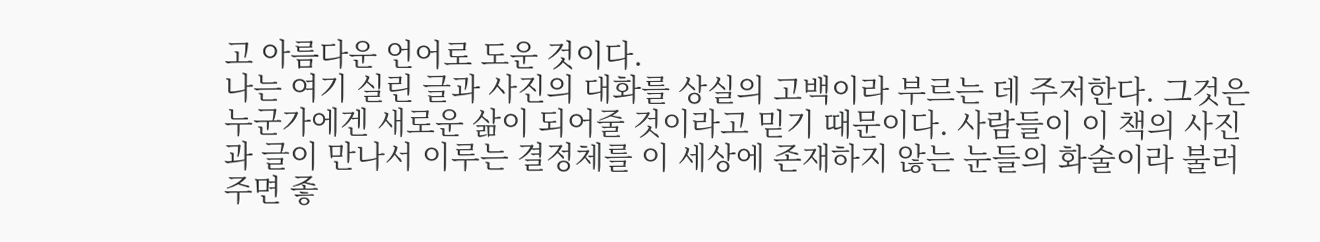고 아름다운 언어로 도운 것이다.
나는 여기 실린 글과 사진의 대화를 상실의 고백이라 부르는 데 주저한다. 그것은 누군가에겐 새로운 삶이 되어줄 것이라고 믿기 때문이다. 사람들이 이 책의 사진과 글이 만나서 이루는 결정체를 이 세상에 존재하지 않는 눈들의 화술이라 불러주면 좋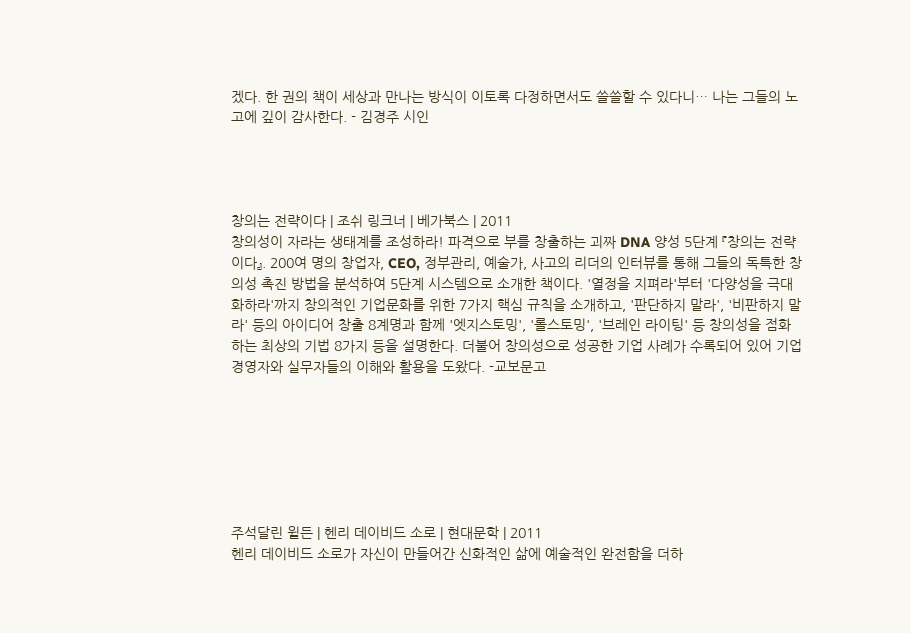겠다. 한 권의 책이 세상과 만나는 방식이 이토록 다정하면서도 쓸쓸할 수 있다니… 나는 그들의 노고에 깊이 감사한다. - 김경주 시인




창의는 전략이다 | 조쉬 링크너 | 베가북스 | 2011
창의성이 자라는 생태계를 조성하라! 파격으로 부를 창출하는 괴짜 DNA 양성 5단계 『창의는 전략이다』. 200여 명의 창업자, CEO, 정부관리, 예술가, 사고의 리더의 인터뷰를 통해 그들의 독특한 창의성 촉진 방법을 분석하여 5단계 시스템으로 소개한 책이다. '열정을 지펴라'부터 '다양성을 극대화하라'까지 창의적인 기업문화를 위한 7가지 핵심 규칙을 소개하고, '판단하지 말라', '비판하지 말라' 등의 아이디어 창출 8계명과 함께 '엣지스토밍', '롤스토밍', '브레인 라이팅' 등 창의성을 점화하는 최상의 기법 8가지 등을 설명한다. 더불어 창의성으로 성공한 기업 사례가 수록되어 있어 기업 경영자와 실무자들의 이해와 활용을 도왔다. -교보문고







주석달린 윌든 | 헨리 데이비드 소로 | 현대문학 | 2011
헨리 데이비드 소로가 자신이 만들어간 신화적인 삶에 예술적인 완전함을 더하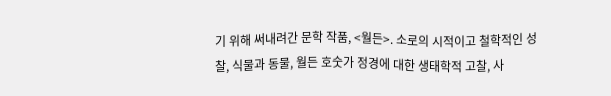기 위해 써내려간 문학 작품, <월든>. 소로의 시적이고 철학적인 성찰, 식물과 동물, 월든 호숫가 정경에 대한 생태학적 고찰, 사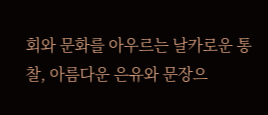회와 문화를 아우르는 날카로운 통찰, 아름다운 은유와 문장으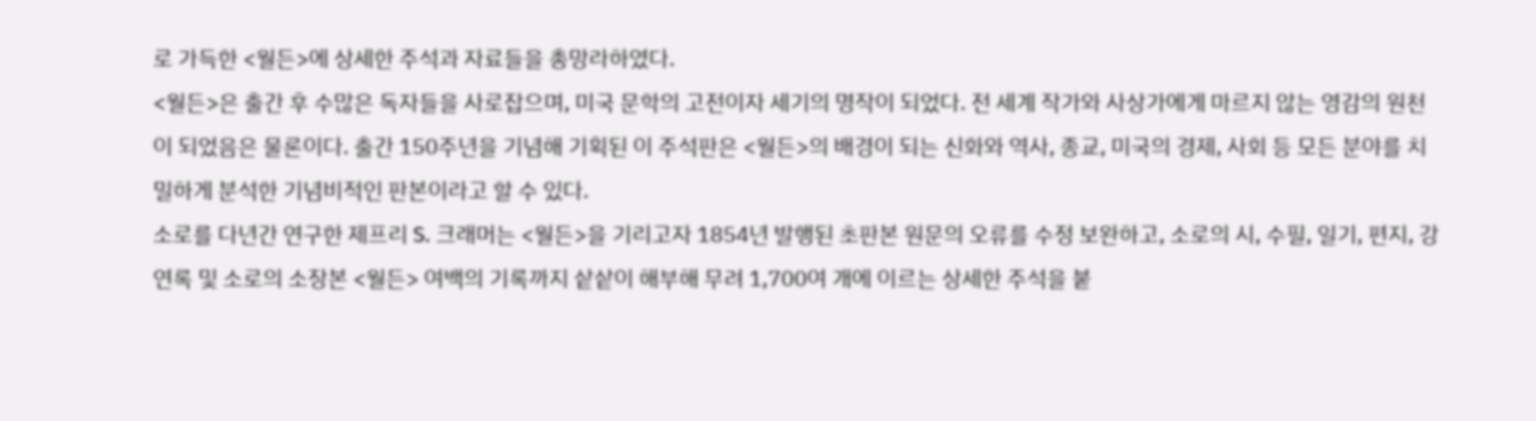로 가득한 <월든>에 상세한 주석과 자료들을 총망라하였다.
<월든>은 출간 후 수많은 독자들을 사로잡으며, 미국 문학의 고전이자 세기의 명작이 되었다. 전 세계 작가와 사상가에게 마르지 않는 영감의 원천이 되었음은 물론이다. 출간 150주년을 기념해 기획된 이 주석판은 <월든>의 배경이 되는 신화와 역사, 종교, 미국의 경제, 사회 등 모든 분야를 치밀하게 분석한 기념비적인 판본이라고 할 수 있다.
소로를 다년간 연구한 제프리 S. 크래머는 <월든>을 기리고자 1854년 발행된 초판본 원문의 오류를 수정 보완하고, 소로의 시, 수필, 일기, 편지, 강연록 및 소로의 소장본 <월든> 여백의 기록까지 샅샅이 해부해 무려 1,700여 개에 이르는 상세한 주석을 붙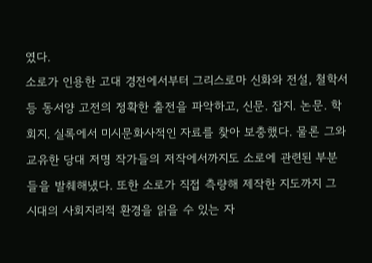였다.
소로가 인용한 고대 경전에서부터 그리스로마 신화와 전설, 철학서 등 동서양 고전의 정확한 출전을 파악하고, 신문. 잡지. 논문. 학회지. 실록에서 미시문화사적인 자료를 찾아 보충했다. 물론 그와 교유한 당대 저명 작가들의 저작에서까지도 소로에 관련된 부분들을 발췌해냈다. 또한 소로가 직접 측량해 제작한 지도까지 그 시대의 사회지리적 환경을 읽을 수 있는 자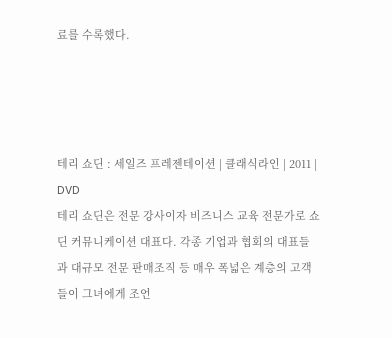료를 수록했다.




테리 쇼딘 : 세일즈 프레젠테이션 | 클래식라인 | 2011 | DVD
테리 쇼딘은 전문 강사이자 비즈니스 교육 전문가로 쇼딘 커뮤니케이션 대표다. 각종 기업과 협회의 대표들과 대규모 전문 판매조직 등 매우 폭넓은 계층의 고객들이 그녀에게 조언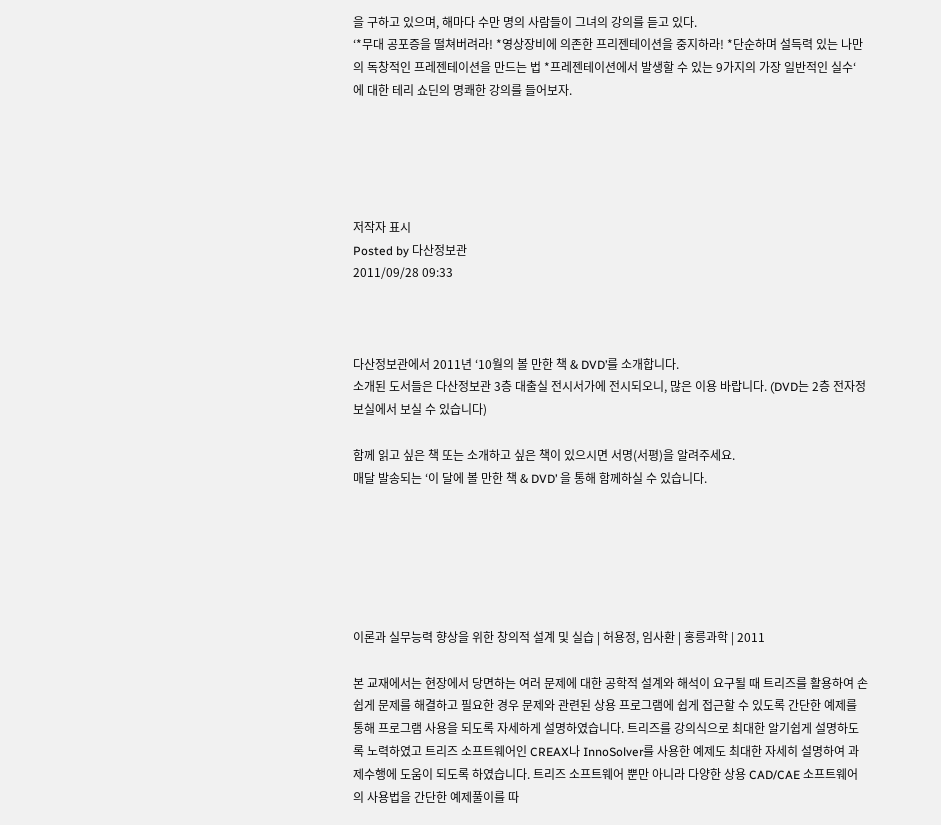을 구하고 있으며, 해마다 수만 명의 사람들이 그녀의 강의를 듣고 있다.
‘*무대 공포증을 떨쳐버려라! *영상장비에 의존한 프리젠테이션을 중지하라! *단순하며 설득력 있는 나만의 독창적인 프레젠테이션을 만드는 법 *프레젠테이션에서 발생할 수 있는 9가지의 가장 일반적인 실수‘ 에 대한 테리 쇼딘의 명쾌한 강의를 들어보자.





저작자 표시
Posted by 다산정보관
2011/09/28 09:33



다산정보관에서 2011년 ‘10월의 볼 만한 책 & DVD’를 소개합니다.
소개된 도서들은 다산정보관 3층 대출실 전시서가에 전시되오니, 많은 이용 바랍니다. (DVD는 2층 전자정보실에서 보실 수 있습니다)

함께 읽고 싶은 책 또는 소개하고 싶은 책이 있으시면 서명(서평)을 알려주세요.
매달 발송되는 ‘이 달에 볼 만한 책 & DVD’ 을 통해 함께하실 수 있습니다.






이론과 실무능력 향상을 위한 창의적 설계 및 실습 | 허용정, 임사환 | 홍릉과학 | 2011

본 교재에서는 현장에서 당면하는 여러 문제에 대한 공학적 설계와 해석이 요구될 때 트리즈를 활용하여 손쉽게 문제를 해결하고 필요한 경우 문제와 관련된 상용 프로그램에 쉽게 접근할 수 있도록 간단한 예제를 통해 프로그램 사용을 되도록 자세하게 설명하였습니다. 트리즈를 강의식으로 최대한 알기쉽게 설명하도록 노력하였고 트리즈 소프트웨어인 CREAX나 InnoSolver를 사용한 예제도 최대한 자세히 설명하여 과제수행에 도움이 되도록 하였습니다. 트리즈 소프트웨어 뿐만 아니라 다양한 상용 CAD/CAE 소프트웨어의 사용법을 간단한 예제풀이를 따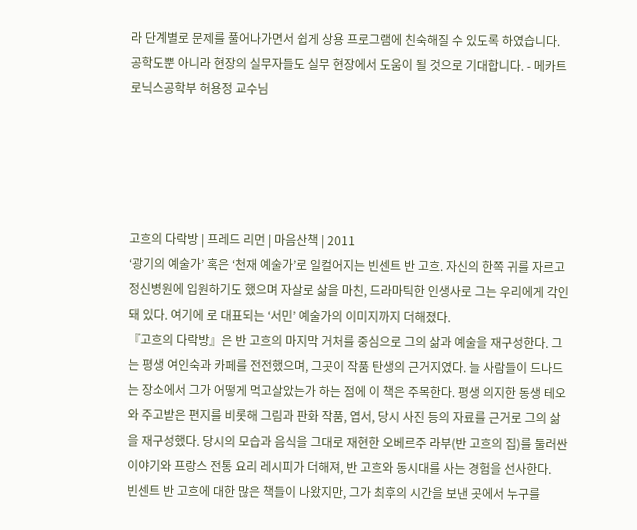라 단계별로 문제를 풀어나가면서 쉽게 상용 프로그램에 친숙해질 수 있도록 하였습니다. 공학도뿐 아니라 현장의 실무자들도 실무 현장에서 도움이 될 것으로 기대합니다. - 메카트로닉스공학부 허용정 교수님





고흐의 다락방 | 프레드 리먼 | 마음산책 | 2011
‘광기의 예술가’ 혹은 ‘천재 예술가’로 일컬어지는 빈센트 반 고흐. 자신의 한쪽 귀를 자르고 정신병원에 입원하기도 했으며 자살로 삶을 마친, 드라마틱한 인생사로 그는 우리에게 각인돼 있다. 여기에 로 대표되는 ‘서민’ 예술가의 이미지까지 더해졌다.
『고흐의 다락방』은 반 고흐의 마지막 거처를 중심으로 그의 삶과 예술을 재구성한다. 그는 평생 여인숙과 카페를 전전했으며, 그곳이 작품 탄생의 근거지였다. 늘 사람들이 드나드는 장소에서 그가 어떻게 먹고살았는가 하는 점에 이 책은 주목한다. 평생 의지한 동생 테오와 주고받은 편지를 비롯해 그림과 판화 작품, 엽서, 당시 사진 등의 자료를 근거로 그의 삶을 재구성했다. 당시의 모습과 음식을 그대로 재현한 오베르주 라부(반 고흐의 집)를 둘러싼 이야기와 프랑스 전통 요리 레시피가 더해져, 반 고흐와 동시대를 사는 경험을 선사한다.
빈센트 반 고흐에 대한 많은 책들이 나왔지만, 그가 최후의 시간을 보낸 곳에서 누구를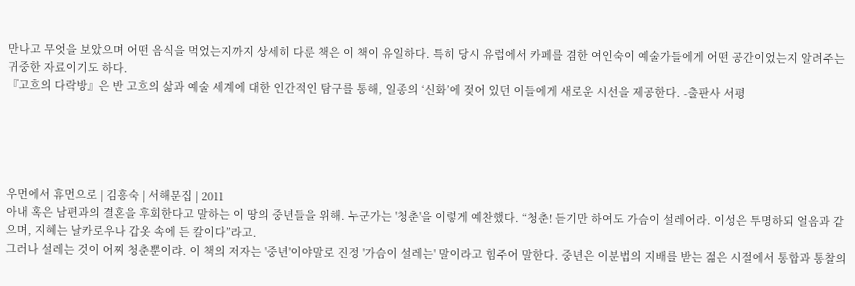만나고 무엇을 보았으며 어떤 음식을 먹었는지까지 상세히 다룬 책은 이 책이 유일하다. 특히 당시 유럽에서 카페를 겸한 여인숙이 예술가들에게 어떤 공간이었는지 알려주는 귀중한 자료이기도 하다.
『고흐의 다락방』은 반 고흐의 삶과 예술 세계에 대한 인간적인 탐구를 통해, 일종의 ‘신화’에 젖어 있던 이들에게 새로운 시선을 제공한다. -출판사 서평





우먼에서 휴먼으로 | 김흥숙 | 서해문집 | 2011
아내 혹은 남편과의 결혼을 후회한다고 말하는 이 땅의 중년들을 위해. 누군가는 '청춘'을 이렇게 예찬했다. “청춘! 듣기만 하여도 가슴이 설레어라. 이성은 투명하되 얼음과 같으며, 지혜는 날카로우나 갑옷 속에 든 칼이다”라고.
그러나 설레는 것이 어찌 청춘뿐이랴. 이 책의 저자는 '중년'이야말로 진정 '가슴이 설레는' 말이라고 힘주어 말한다. 중년은 이분법의 지배를 받는 젊은 시절에서 통합과 통찰의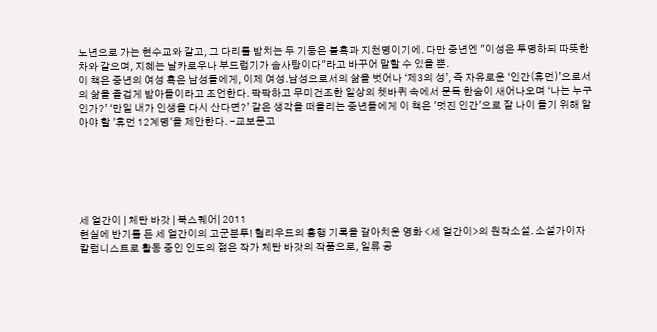노년으로 가는 현수교와 같고, 그 다리를 받치는 두 기둥은 불혹과 지천명이기에. 다만 중년엔 "이성은 투명하되 따뜻한 차와 같으며, 지혜는 날카로우나 부드럽기가 솜사탕이다"라고 바꾸어 말할 수 있을 뿐.
이 책은 중년의 여성 혹은 남성들에게, 이제 여성․남성으로서의 삶을 벗어나 ‘제3의 성’, 즉 자유로운 ‘인간(휴먼)’으로서의 삶을 즐겁게 받아들이라고 조언한다. 팍팍하고 무미건조한 일상의 쳇바퀴 속에서 문득 한숨이 새어나오며 ‘나는 누구인가?’ ‘만일 내가 인생을 다시 산다면?’ 같은 생각을 떠올리는 중년들에게 이 책은 '멋진 인간'으로 잘 나이 들기 위해 알아야 할 '휴먼 12계명'을 제안한다. -교보문고






세 얼간이 | 체탄 바갓 | 북스퀘어| 2011
현실에 반기를 든 세 얼간이의 고군분투! 헐리우드의 흥행 기록을 갈아치운 영화 <세 얼간이>의 원작소설. 소설가이자 칼럼니스트로 활동 중인 인도의 젊은 작가 체탄 바갓의 작품으로, 일류 공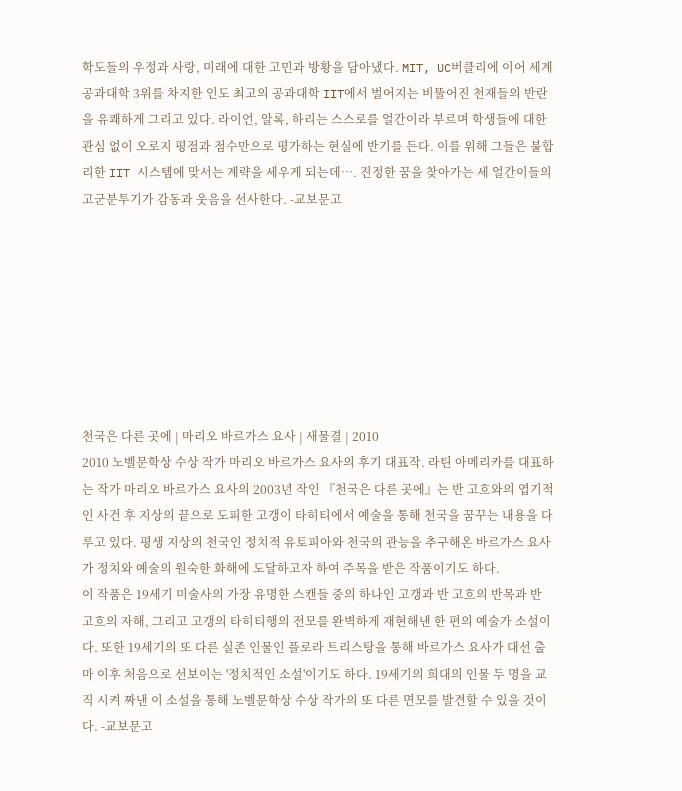학도들의 우정과 사랑, 미래에 대한 고민과 방황을 담아냈다. MIT, UC버클리에 이어 세계 공과대학 3위를 차지한 인도 최고의 공과대학 IIT에서 벌어지는 비뚤어진 천재들의 반란을 유쾌하게 그리고 있다. 라이언, 알록, 하리는 스스로를 얼간이라 부르며 학생들에 대한 관심 없이 오로지 평점과 점수만으로 평가하는 현실에 반기를 든다. 이를 위해 그들은 불합리한 IIT 시스템에 맞서는 계략을 세우게 되는데…. 진정한 꿈을 찾아가는 세 얼간이들의 고군분투기가 감동과 웃음을 선사한다. -교보문고








천국은 다른 곳에 | 마리오 바르가스 요사 | 새물결 | 2010
2010 노벨문학상 수상 작가 마리오 바르가스 요사의 후기 대표작. 라틴 아메리카를 대표하는 작가 마리오 바르가스 요사의 2003년 작인 『천국은 다른 곳에』는 반 고흐와의 엽기적인 사건 후 지상의 끝으로 도피한 고갱이 타히티에서 예술을 통해 천국을 꿈꾸는 내용을 다루고 있다. 평생 지상의 천국인 정치적 유토피아와 천국의 관능을 추구해온 바르가스 요사가 정치와 예술의 원숙한 화해에 도달하고자 하여 주목을 받은 작품이기도 하다.
이 작품은 19세기 미술사의 가장 유명한 스캔들 중의 하나인 고갱과 반 고흐의 반목과 반 고흐의 자해, 그리고 고갱의 타히티행의 전모를 완벽하게 재현해낸 한 편의 예술가 소설이다. 또한 19세기의 또 다른 실존 인물인 플로라 트리스탕을 통해 바르가스 요사가 대선 출마 이후 처음으로 선보이는 '정치적인 소설'이기도 하다. 19세기의 희대의 인물 두 명을 교직 시켜 짜낸 이 소설을 통해 노벨문학상 수상 작가의 또 다른 면모를 발견할 수 있을 것이다. -교보문고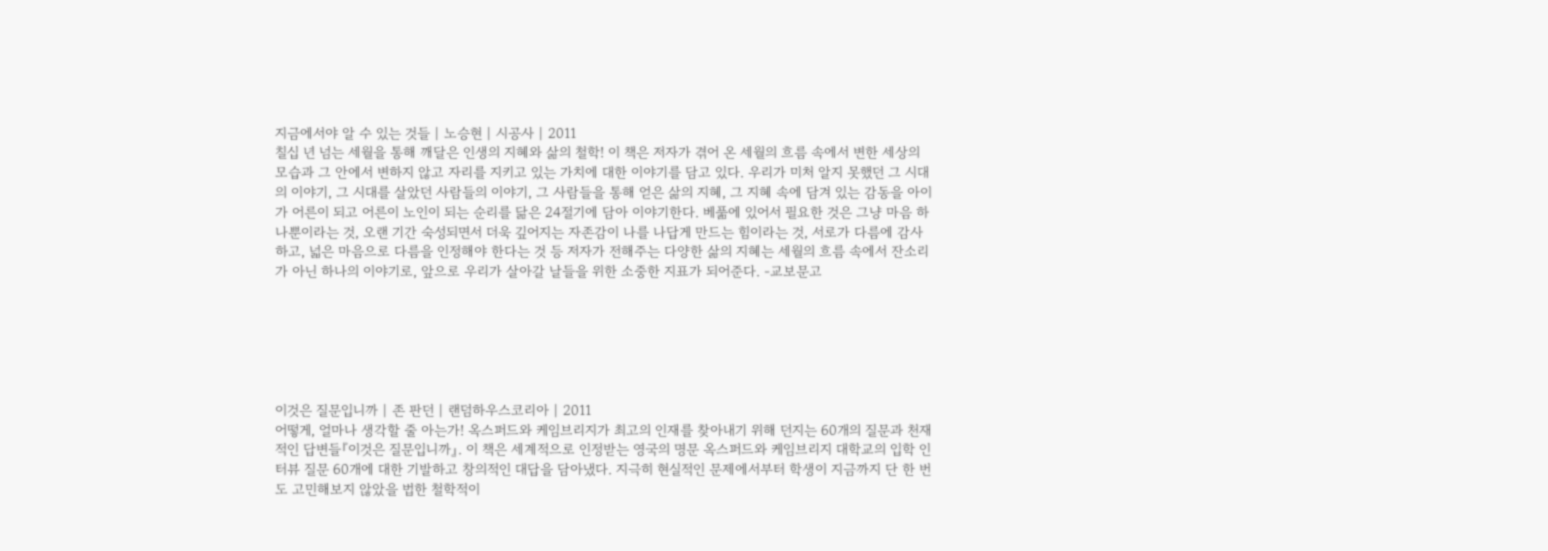지금에서야 알 수 있는 것들 | 노승현 | 시공사 | 2011
칠십 년 넘는 세월을 통해 깨달은 인생의 지혜와 삶의 철학! 이 책은 저자가 겪어 온 세월의 흐름 속에서 변한 세상의 모습과 그 안에서 변하지 않고 자리를 지키고 있는 가치에 대한 이야기를 담고 있다. 우리가 미처 알지 못했던 그 시대의 이야기, 그 시대를 살았던 사람들의 이야기, 그 사람들을 통해 얻은 삶의 지혜, 그 지혜 속에 담겨 있는 감동을 아이가 어른이 되고 어른이 노인이 되는 순리를 닮은 24절기에 담아 이야기한다. 베풂에 있어서 필요한 것은 그냥 마음 하나뿐이라는 것, 오랜 기간 숙성되면서 더욱 깊어지는 자존감이 나를 나답게 만드는 힘이라는 것, 서로가 다름에 감사하고, 넓은 마음으로 다름을 인정해야 한다는 것 등 저자가 전해주는 다양한 삶의 지혜는 세월의 흐름 속에서 잔소리가 아닌 하나의 이야기로, 앞으로 우리가 살아갈 날들을 위한 소중한 지표가 되어준다. -교보문고






이것은 질문입니까 | 존 판던 | 랜덤하우스코리아 | 2011
어떻게, 얼마나 생각할 줄 아는가! 옥스퍼드와 케임브리지가 최고의 인재를 찾아내기 위해 던지는 60개의 질문과 천재적인 답변들『이것은 질문입니까』. 이 책은 세계적으로 인정받는 영국의 명문 옥스퍼드와 케임브리지 대학교의 입학 인터뷰 질문 60개에 대한 기발하고 창의적인 대답을 담아냈다. 지극히 현실적인 문제에서부터 학생이 지금까지 단 한 번도 고민해보지 않았을 법한 철학적이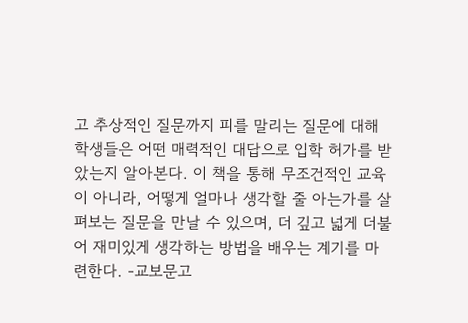고 추상적인 질문까지 피를 말리는 질문에 대해 학생들은 어떤 매력적인 대답으로 입학 허가를 받았는지 알아본다. 이 책을 통해 무조건적인 교육이 아니라, 어떻게 얼마나 생각할 줄 아는가를 살펴보는 질문을 만날 수 있으며, 더 깊고 넓게 더불어 재미있게 생각하는 방법을 배우는 계기를 마련한다. -교보문고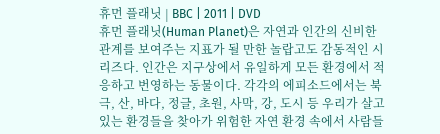휴먼 플래닛 | BBC | 2011 | DVD
휴먼 플래닛(Human Planet)은 자연과 인간의 신비한 관계를 보여주는 지표가 될 만한 놀랍고도 감동적인 시리즈다. 인간은 지구상에서 유일하게 모든 환경에서 적응하고 번영하는 동물이다. 각각의 에피소드에서는 북극, 산, 바다, 정글, 초원, 사막, 강, 도시 등 우리가 살고 있는 환경들을 찾아가 위험한 자연 환경 속에서 사람들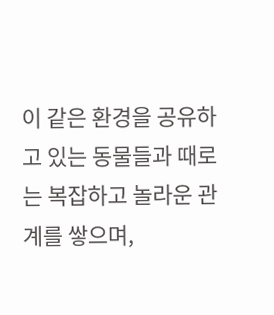이 같은 환경을 공유하고 있는 동물들과 때로는 복잡하고 놀라운 관계를 쌓으며,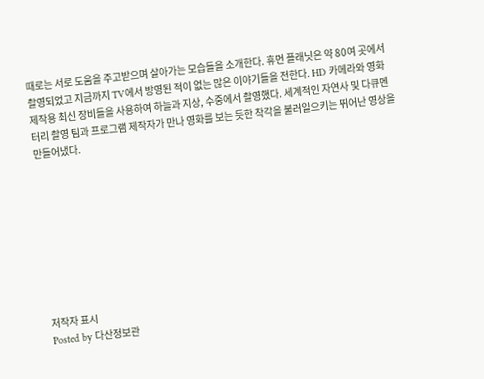때로는 서로 도움을 주고받으며 살아가는 모습들을 소개한다. 휴먼 플래닛은 약 80여 곳에서 촬영되었고 지금까지 TV에서 방영된 적이 없는 많은 이야기들을 전한다. HD 카메라와 영화제작용 최신 장비들을 사용하여 하늘과 지상, 수중에서 촬영했다. 세계적인 자연사 및 다큐멘터리 촬영 팀과 프로그램 제작자가 만나 영화를 보는 듯한 착각을 불러일으키는 뛰어난 영상을 만들어냈다.









저작자 표시
Posted by 다산정보관